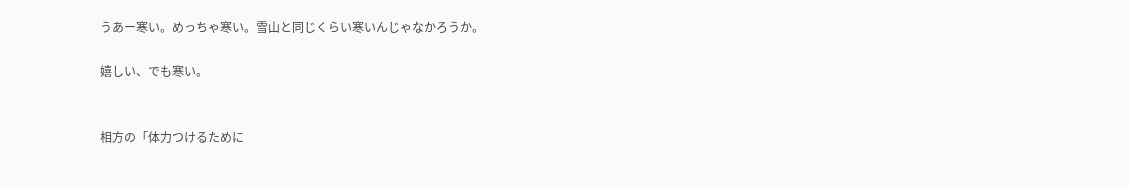うあー寒い。めっちゃ寒い。雪山と同じくらい寒いんじゃなかろうか。

嬉しい、でも寒い。


相方の「体力つけるために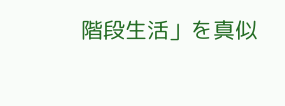階段生活」を真似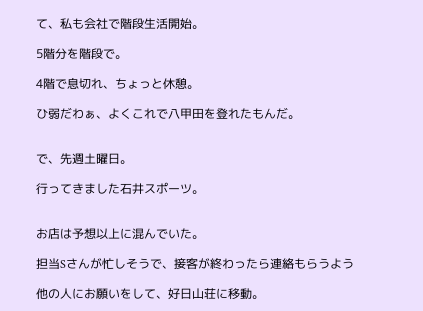て、私も会社で階段生活開始。

5階分を階段で。

4階で息切れ、ちょっと休憩。

ひ弱だわぁ、よくこれで八甲田を登れたもんだ。


で、先週土曜日。

行ってきました石井スポーツ。


お店は予想以上に混んでいた。

担当Sさんが忙しそうで、接客が終わったら連絡もらうよう

他の人にお願いをして、好日山荘に移動。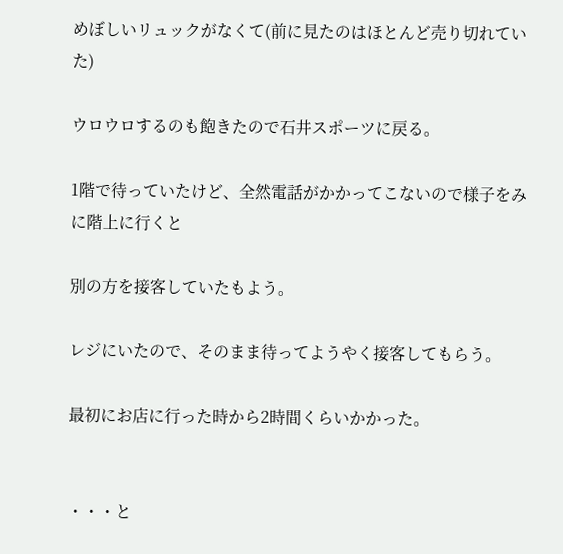めぼしいリュックがなくて(前に見たのはほとんど売り切れていた)

ウロウロするのも飽きたので石井スポーツに戻る。

1階で待っていたけど、全然電話がかかってこないので様子をみに階上に行くと

別の方を接客していたもよう。

レジにいたので、そのまま待ってようやく接客してもらう。

最初にお店に行った時から2時間くらいかかった。


・・・と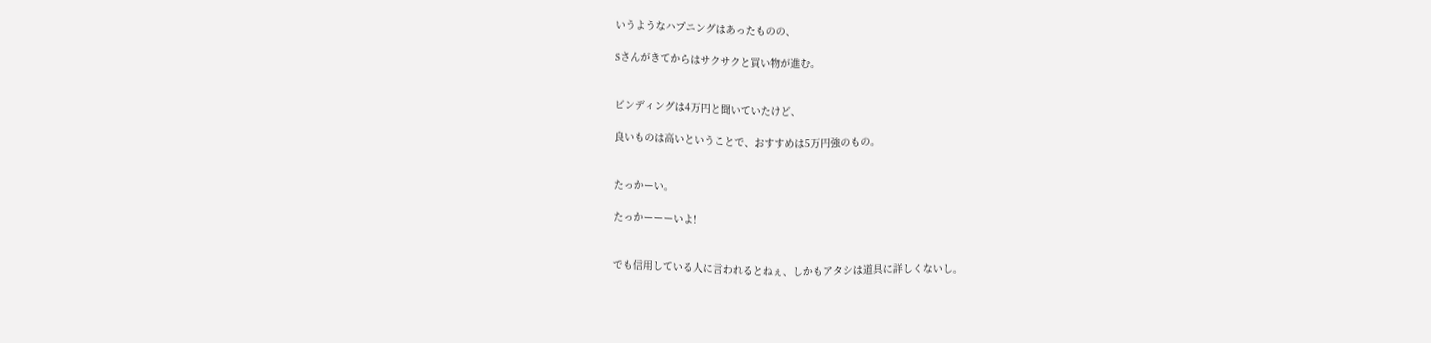いうようなハプニングはあったものの、

Sさんがきてからはサクサクと買い物が進む。


ビンディングは4万円と聞いていたけど、

良いものは高いということで、おすすめは5万円強のもの。


たっかーい。

たっかーーーいよ!


でも信用している人に言われるとねぇ、しかもアタシは道具に詳しくないし。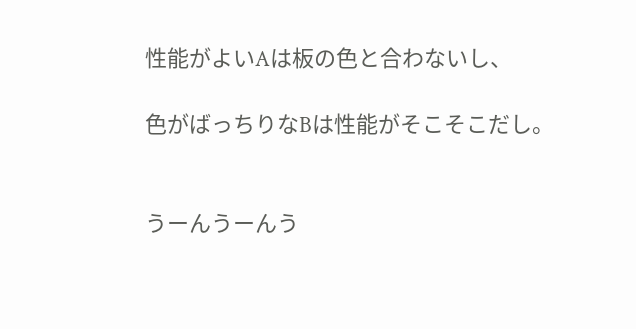性能がよいAは板の色と合わないし、

色がばっちりなBは性能がそこそこだし。


うーんうーんう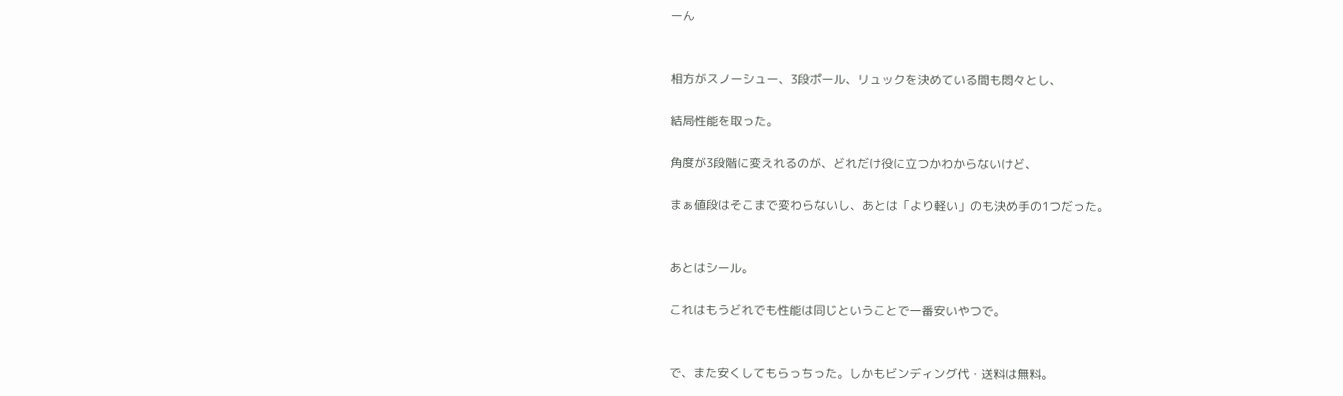ーん


相方がスノーシュー、3段ポール、リュックを決めている間も悶々とし、

結局性能を取った。

角度が3段階に変えれるのが、どれだけ役に立つかわからないけど、

まぁ値段はそこまで変わらないし、あとは「より軽い」のも決め手の1つだった。


あとはシール。

これはもうどれでも性能は同じということで一番安いやつで。


で、また安くしてもらっちった。しかもビンディング代・送料は無料。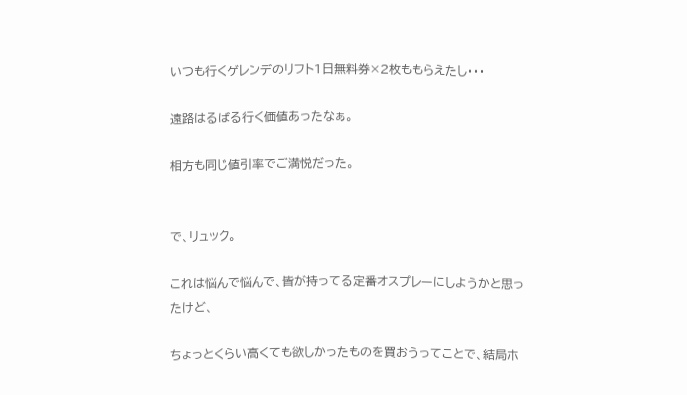いつも行くゲレンデのリフト1日無料券×2枚ももらえたし・・・

遠路はるばる行く価値あったなぁ。

相方も同じ値引率でご満悦だった。


で、リュック。

これは悩んで悩んで、皆が持ってる定番オスプレーにしようかと思ったけど、

ちょっとくらい高くても欲しかったものを買おうってことで、結局ホ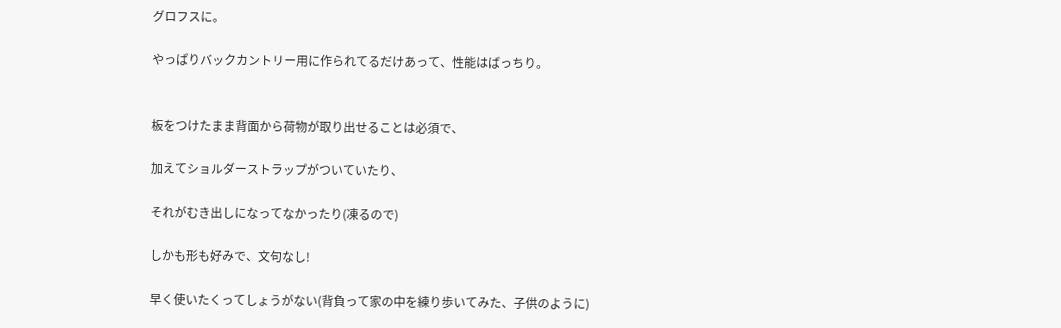グロフスに。

やっぱりバックカントリー用に作られてるだけあって、性能はばっちり。


板をつけたまま背面から荷物が取り出せることは必須で、

加えてショルダーストラップがついていたり、

それがむき出しになってなかったり(凍るので)

しかも形も好みで、文句なし!

早く使いたくってしょうがない(背負って家の中を練り歩いてみた、子供のように)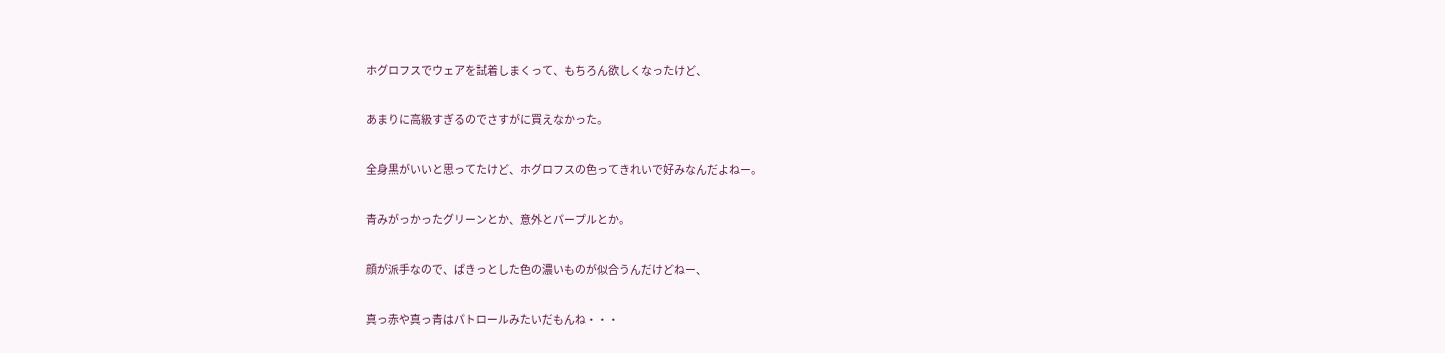ホグロフスでウェアを試着しまくって、もちろん欲しくなったけど、

あまりに高級すぎるのでさすがに買えなかった。

全身黒がいいと思ってたけど、ホグロフスの色ってきれいで好みなんだよねー。

青みがっかったグリーンとか、意外とパープルとか。

顔が派手なので、ぱきっとした色の濃いものが似合うんだけどねー、

真っ赤や真っ青はパトロールみたいだもんね・・・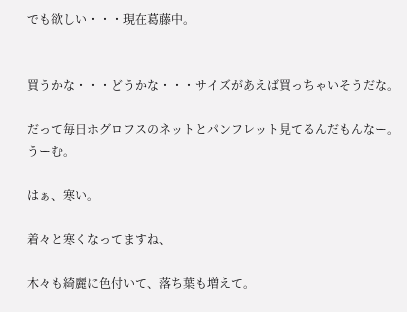でも欲しい・・・現在葛藤中。


買うかな・・・どうかな・・・サイズがあえば買っちゃいそうだな。

だって毎日ホグロフスのネットとパンフレット見てるんだもんなー。うーむ。

はぁ、寒い。

着々と寒くなってますね、

木々も綺麗に色付いて、落ち葉も増えて。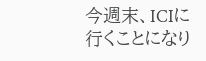今週末、ICIに行くことになり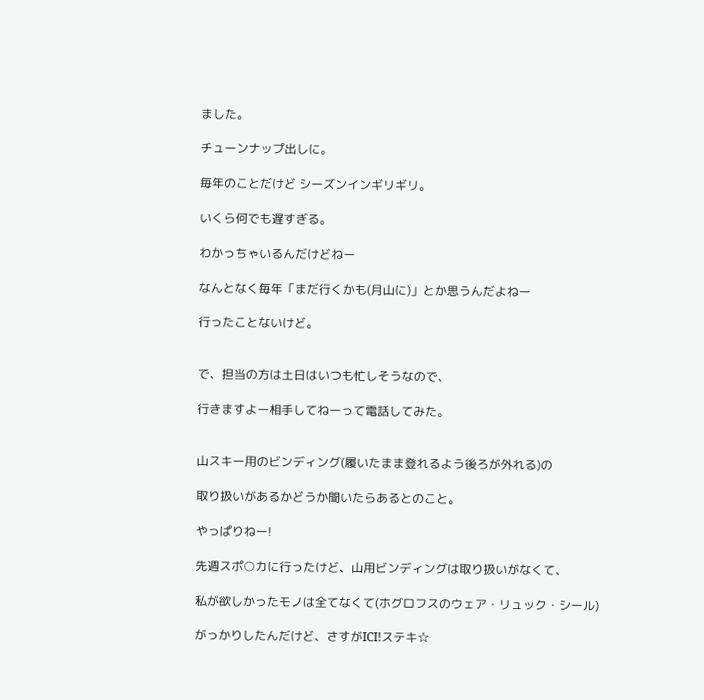ました。

チューンナップ出しに。

毎年のことだけど シーズンインギリギリ。

いくら何でも遅すぎる。

わかっちゃいるんだけどねー

なんとなく毎年「まだ行くかも(月山に)」とか思うんだよねー

行ったことないけど。


で、担当の方は土日はいつも忙しそうなので、

行きますよー相手してねーって電話してみた。


山スキー用のビンディング(履いたまま登れるよう後ろが外れる)の

取り扱いがあるかどうか聞いたらあるとのこと。

やっぱりねー!

先週スポ○カに行ったけど、山用ビンディングは取り扱いがなくて、

私が欲しかったモノは全てなくて(ホグロフスのウェア・リュック・シール)

がっかりしたんだけど、さすがICI!ステキ☆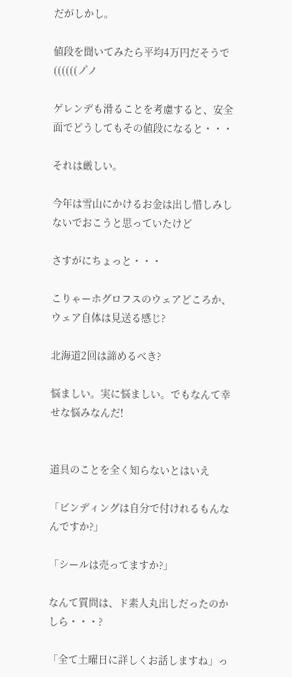だがしかし。

値段を聞いてみたら平均4万円だそうで((((((ノ゚ノ

ゲレンデも滑ることを考慮すると、安全面でどうしてもその値段になると・・・

それは厳しい。

今年は雪山にかけるお金は出し惜しみしないでおこうと思っていたけど

さすがにちょっと・・・

こりゃーホグロフスのウェアどころか、ウェア自体は見送る感じ?

北海道2回は諦めるべき?

悩ましい。実に悩ましい。でもなんて幸せな悩みなんだ!


道具のことを全く知らないとはいえ

「ビンディングは自分で付けれるもんなんですか?」

「シールは売ってますか?」

なんて質問は、ド素人丸出しだったのかしら・・・?

「全て土曜日に詳しくお話しますね」っ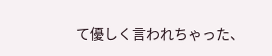て優しく言われちゃった、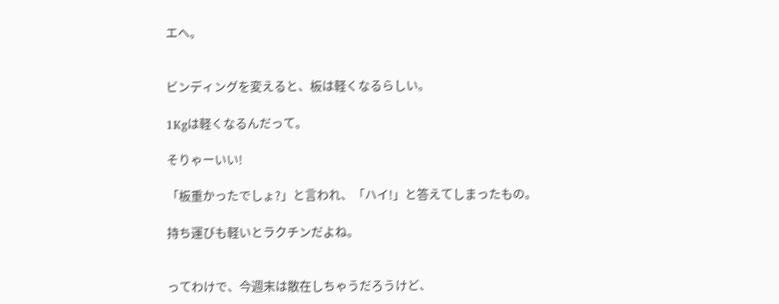エヘ。


ビンディングを変えると、板は軽くなるらしい。

1Kgは軽くなるんだって。

そりゃーいい!

「板重かったでしょ?」と言われ、「ハイ!」と答えてしまったもの。

持ち運びも軽いとラクチンだよね。


ってわけで、今週末は散在しちゃうだろうけど、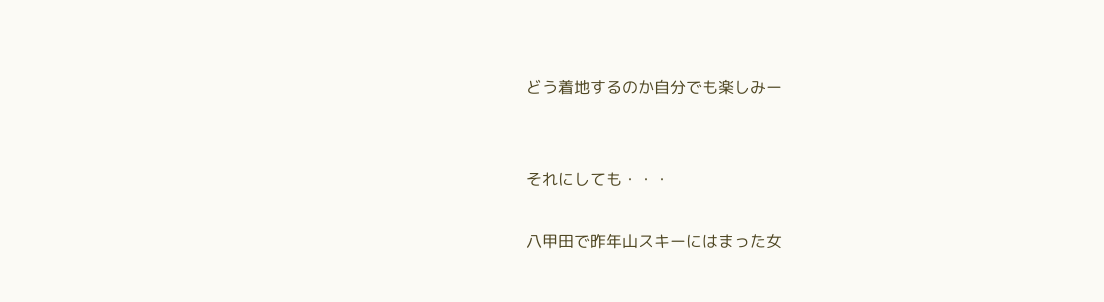どう着地するのか自分でも楽しみー


それにしても・・・

八甲田で昨年山スキーにはまった女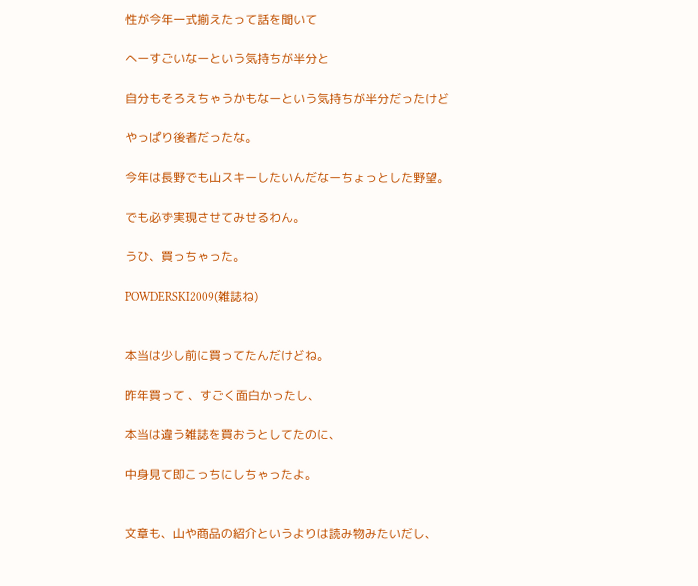性が今年一式揃えたって話を聞いて

へーすごいなーという気持ちが半分と

自分もそろえちゃうかもなーという気持ちが半分だったけど

やっぱり後者だったな。

今年は長野でも山スキーしたいんだなーちょっとした野望。

でも必ず実現させてみせるわん。

うひ、買っちゃった。

POWDERSKI2009(雑誌ね)


本当は少し前に買ってたんだけどね。

昨年買って 、すごく面白かったし、

本当は違う雑誌を買おうとしてたのに、

中身見て即こっちにしちゃったよ。


文章も、山や商品の紹介というよりは読み物みたいだし、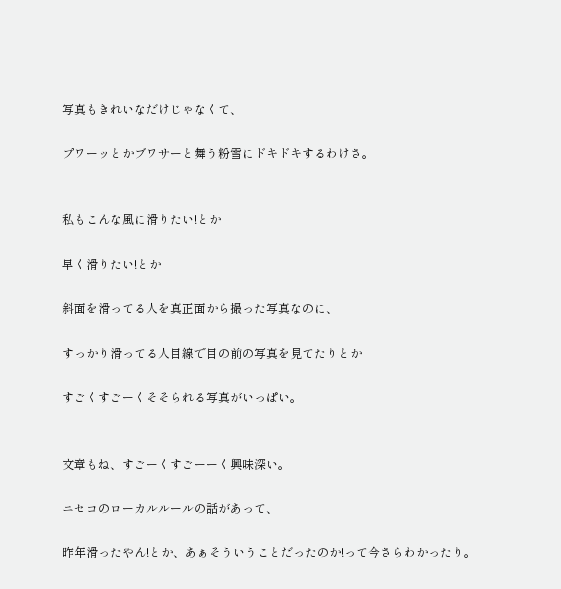写真もきれいなだけじゃなくて、

プワーッとかブワサーと舞う粉雪にドキドキするわけさ。


私もこんな風に滑りたい!とか

早く滑りたい!とか

斜面を滑ってる人を真正面から撮った写真なのに、

すっかり滑ってる人目線で目の前の写真を見てたりとか

すごくすごーくそそられる写真がいっぱい。


文章もね、すごーくすごーーく興味深い。

ニセコのローカルルールの話があって、

昨年滑ったやん!とか、あぁそういうことだったのか!って今さらわかったり。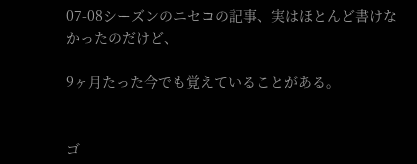07-08シーズンのニセコの記事、実はほとんど書けなかったのだけど、

9ヶ月たった今でも覚えていることがある。


ゴ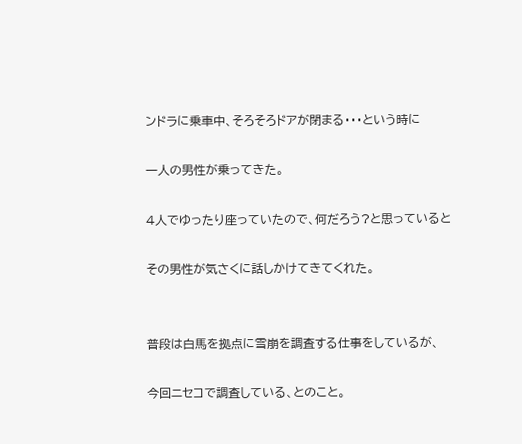ンドラに乗車中、そろそろドアが閉まる・・・という時に

一人の男性が乗ってきた。

4人でゆったり座っていたので、何だろう?と思っていると

その男性が気さくに話しかけてきてくれた。


普段は白馬を拠点に雪崩を調査する仕事をしているが、

今回ニセコで調査している、とのこと。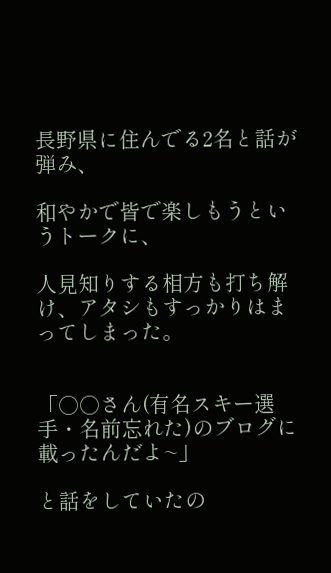長野県に住んでる2名と話が弾み、

和やかで皆で楽しもうというトークに、

人見知りする相方も打ち解け、アタシもすっかりはまってしまった。


「○○さん(有名スキー選手・名前忘れた)のブログに載ったんだよ~」

と話をしていたの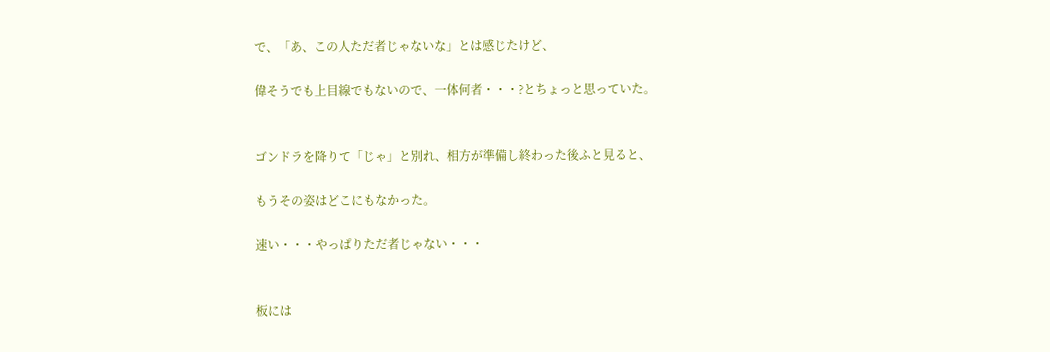で、「あ、この人ただ者じゃないな」とは感じたけど、

偉そうでも上目線でもないので、一体何者・・・?とちょっと思っていた。


ゴンドラを降りて「じゃ」と別れ、相方が準備し終わった後ふと見ると、

もうその姿はどこにもなかった。

速い・・・やっぱりただ者じゃない・・・


板には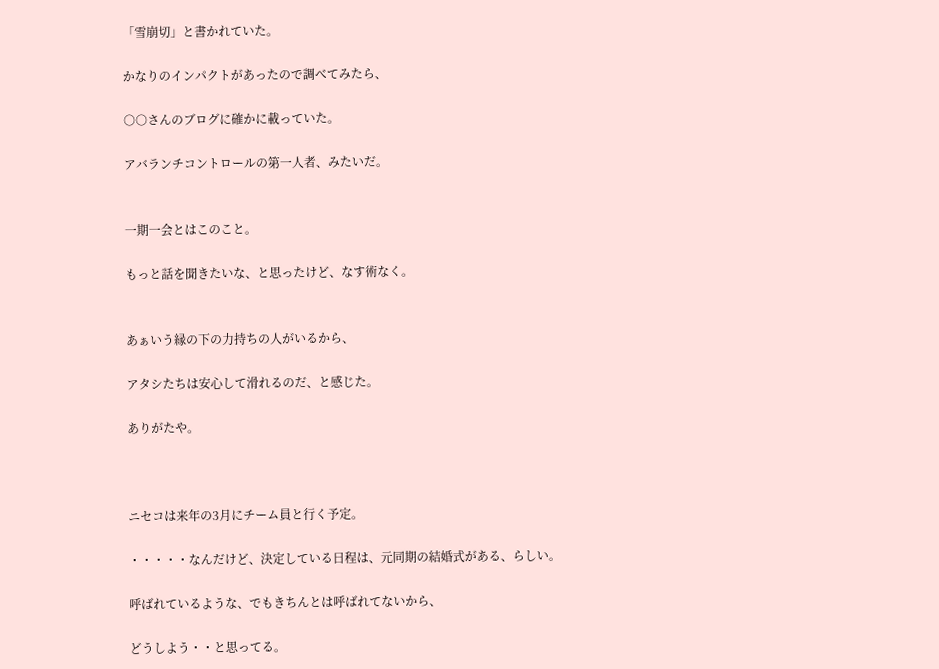「雪崩切」と書かれていた。

かなりのインパクトがあったので調べてみたら、

○○さんのブログに確かに載っていた。

アバランチコントロールの第一人者、みたいだ。


一期一会とはこのこと。

もっと話を聞きたいな、と思ったけど、なす術なく。


あぁいう縁の下の力持ちの人がいるから、

アタシたちは安心して滑れるのだ、と感じた。

ありがたや。



ニセコは来年の3月にチーム員と行く予定。

・・・・・なんだけど、決定している日程は、元同期の結婚式がある、らしい。

呼ばれているような、でもきちんとは呼ばれてないから、

どうしよう・・と思ってる。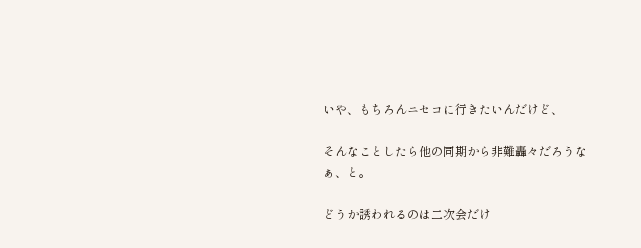いや、もちろんニセコに行きたいんだけど、

そんなことしたら他の同期から非難轟々だろうなぁ、と。

どうか誘われるのは二次会だけ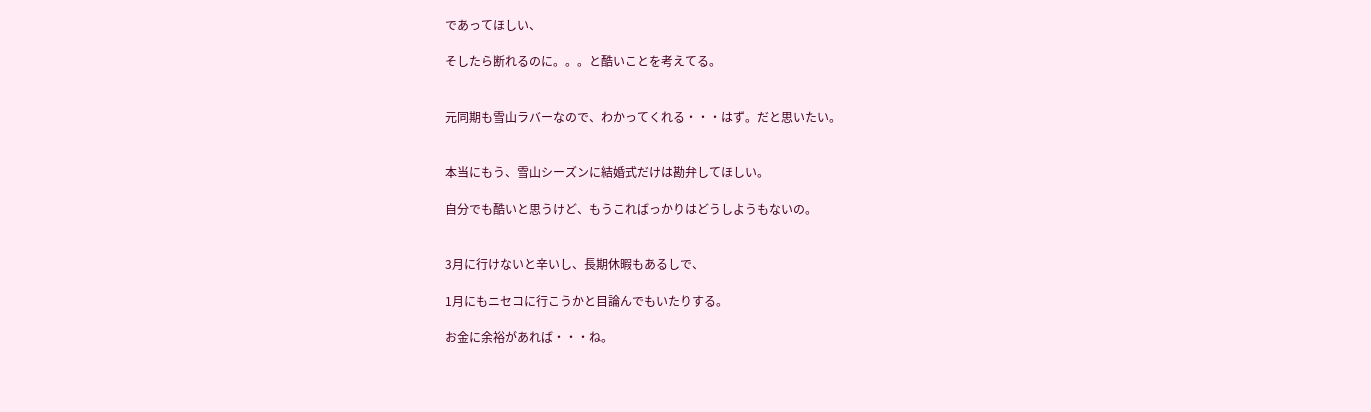であってほしい、

そしたら断れるのに。。。と酷いことを考えてる。


元同期も雪山ラバーなので、わかってくれる・・・はず。だと思いたい。


本当にもう、雪山シーズンに結婚式だけは勘弁してほしい。

自分でも酷いと思うけど、もうこればっかりはどうしようもないの。


3月に行けないと辛いし、長期休暇もあるしで、

1月にもニセコに行こうかと目論んでもいたりする。

お金に余裕があれば・・・ね。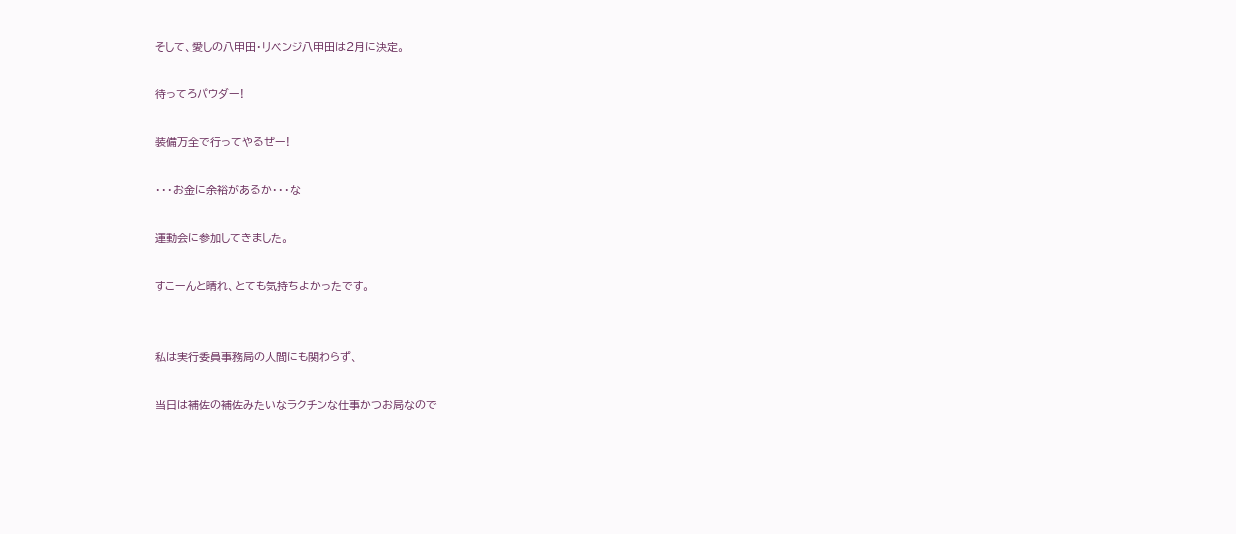そして、愛しの八甲田・リベンジ八甲田は2月に決定。

待ってろパウダー!

装備万全で行ってやるぜー!

・・・お金に余裕があるか・・・な

運動会に参加してきました。

すこーんと晴れ、とても気持ちよかったです。


私は実行委員事務局の人間にも関わらず、

当日は補佐の補佐みたいなラクチンな仕事かつお局なので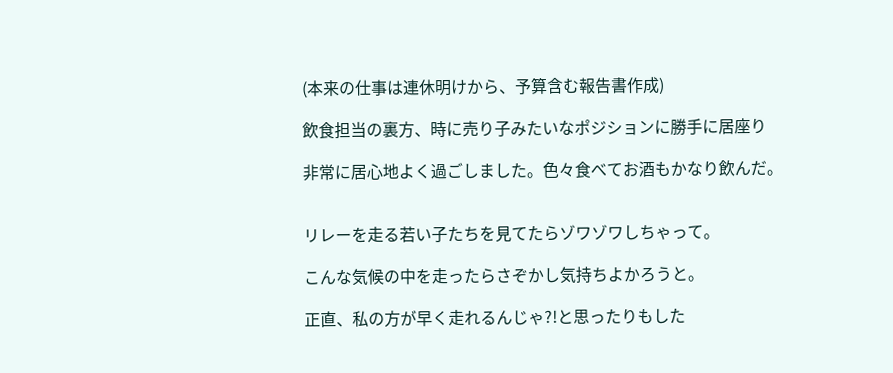(本来の仕事は連休明けから、予算含む報告書作成)

飲食担当の裏方、時に売り子みたいなポジションに勝手に居座り

非常に居心地よく過ごしました。色々食べてお酒もかなり飲んだ。


リレーを走る若い子たちを見てたらゾワゾワしちゃって。

こんな気候の中を走ったらさぞかし気持ちよかろうと。

正直、私の方が早く走れるんじゃ?!と思ったりもした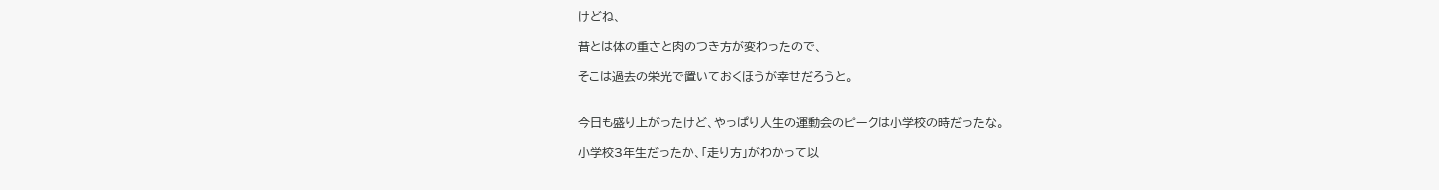けどね、

昔とは体の重さと肉のつき方が変わったので、

そこは過去の栄光で置いておくほうが幸せだろうと。


今日も盛り上がったけど、やっぱり人生の運動会のピークは小学校の時だったな。

小学校3年生だったか、「走り方」がわかって以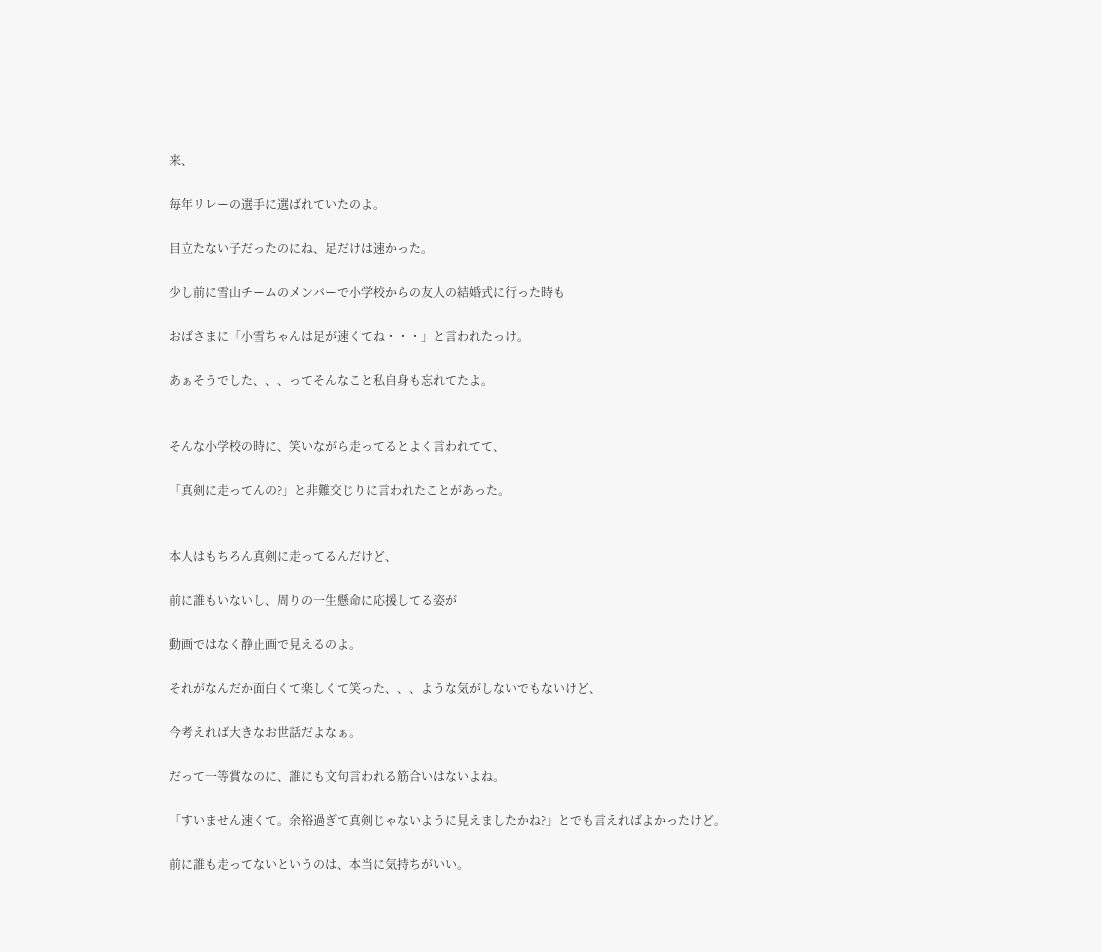来、

毎年リレーの選手に選ばれていたのよ。

目立たない子だったのにね、足だけは速かった。

少し前に雪山チームのメンバーで小学校からの友人の結婚式に行った時も

おばさまに「小雪ちゃんは足が速くてね・・・」と言われたっけ。

あぁそうでした、、、ってそんなこと私自身も忘れてたよ。


そんな小学校の時に、笑いながら走ってるとよく言われてて、

「真剣に走ってんの?」と非難交じりに言われたことがあった。


本人はもちろん真剣に走ってるんだけど、

前に誰もいないし、周りの一生懸命に応援してる姿が

動画ではなく静止画で見えるのよ。

それがなんだか面白くて楽しくて笑った、、、ような気がしないでもないけど、

今考えれば大きなお世話だよなぁ。

だって一等賞なのに、誰にも文句言われる筋合いはないよね。

「すいません速くて。余裕過ぎて真剣じゃないように見えましたかね?」とでも言えればよかったけど。

前に誰も走ってないというのは、本当に気持ちがいい。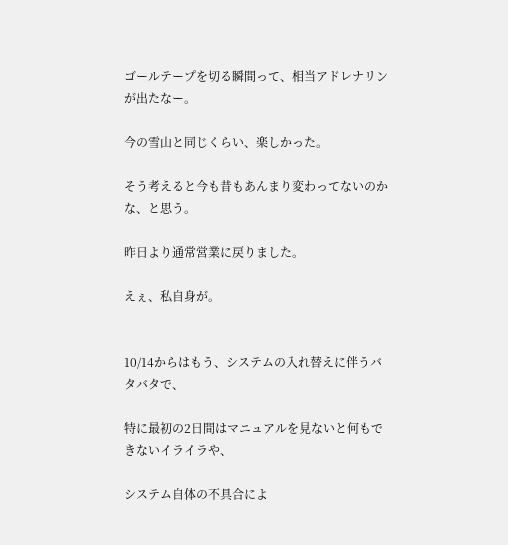ゴールテープを切る瞬間って、相当アドレナリンが出たなー。

今の雪山と同じくらい、楽しかった。

そう考えると今も昔もあんまり変わってないのかな、と思う。

昨日より通常営業に戻りました。

えぇ、私自身が。


10/14からはもう、システムの入れ替えに伴うバタバタで、

特に最初の2日間はマニュアルを見ないと何もできないイライラや、

システム自体の不具合によ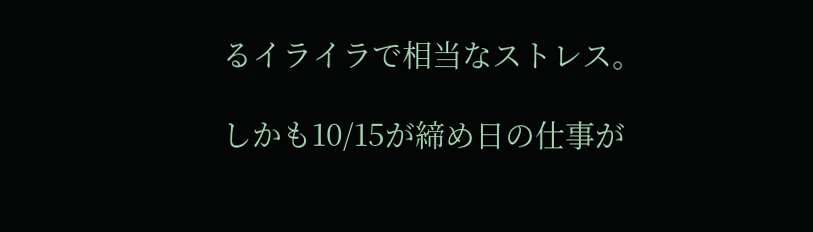るイライラで相当なストレス。

しかも10/15が締め日の仕事が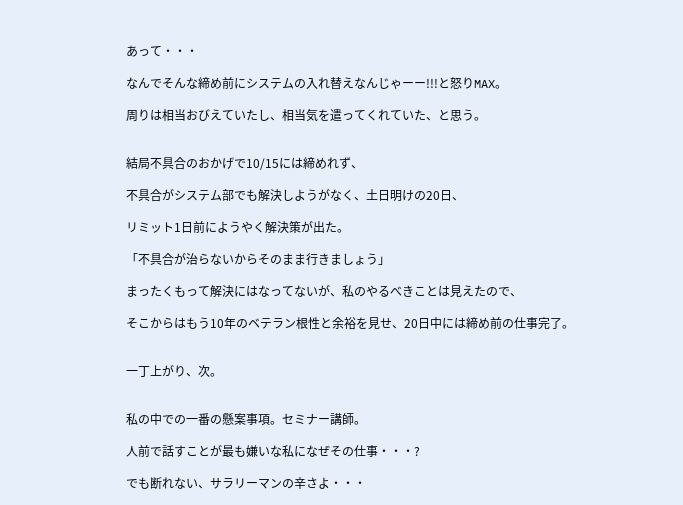あって・・・

なんでそんな締め前にシステムの入れ替えなんじゃーー!!!と怒りMAX。

周りは相当おびえていたし、相当気を遣ってくれていた、と思う。


結局不具合のおかげで10/15には締めれず、

不具合がシステム部でも解決しようがなく、土日明けの20日、

リミット1日前にようやく解決策が出た。

「不具合が治らないからそのまま行きましょう」

まったくもって解決にはなってないが、私のやるべきことは見えたので、

そこからはもう10年のベテラン根性と余裕を見せ、20日中には締め前の仕事完了。


一丁上がり、次。


私の中での一番の懸案事項。セミナー講師。

人前で話すことが最も嫌いな私になぜその仕事・・・?

でも断れない、サラリーマンの辛さよ・・・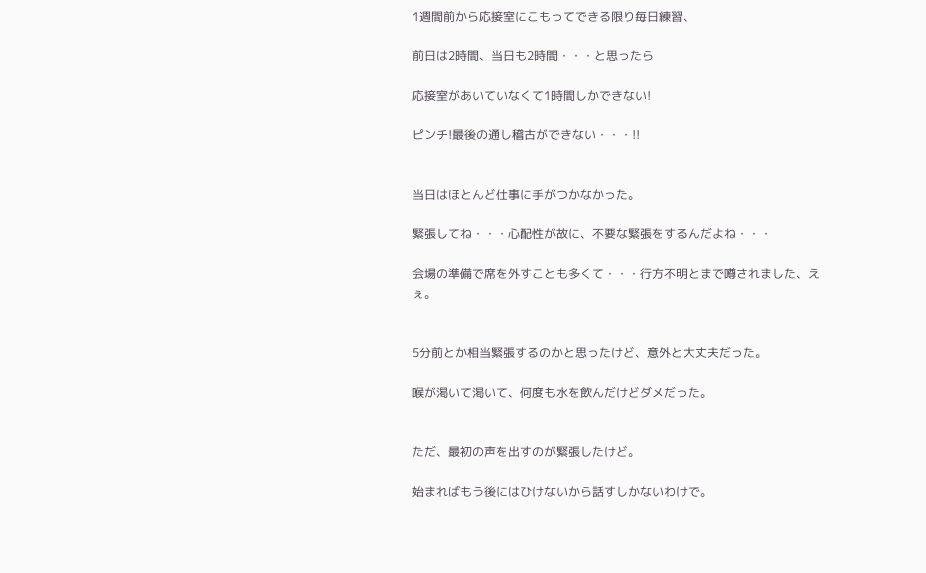1週間前から応接室にこもってできる限り毎日練習、

前日は2時間、当日も2時間・・・と思ったら

応接室があいていなくて1時間しかできない!

ピンチ!最後の通し稽古ができない・・・!!


当日はほとんど仕事に手がつかなかった。

緊張してね・・・心配性が故に、不要な緊張をするんだよね・・・

会場の準備で席を外すことも多くて・・・行方不明とまで噂されました、えぇ。


5分前とか相当緊張するのかと思ったけど、意外と大丈夫だった。

喉が渇いて渇いて、何度も水を飲んだけどダメだった。


ただ、最初の声を出すのが緊張したけど。

始まればもう後にはひけないから話すしかないわけで。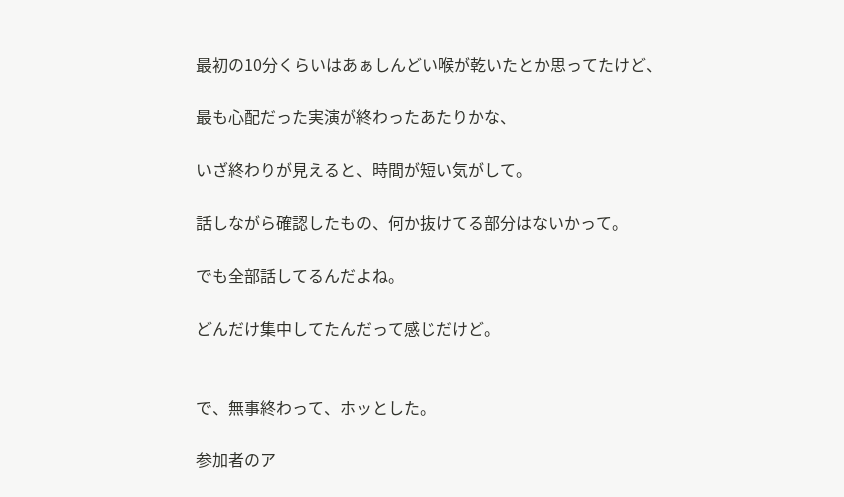最初の10分くらいはあぁしんどい喉が乾いたとか思ってたけど、

最も心配だった実演が終わったあたりかな、

いざ終わりが見えると、時間が短い気がして。

話しながら確認したもの、何か抜けてる部分はないかって。

でも全部話してるんだよね。

どんだけ集中してたんだって感じだけど。


で、無事終わって、ホッとした。

参加者のア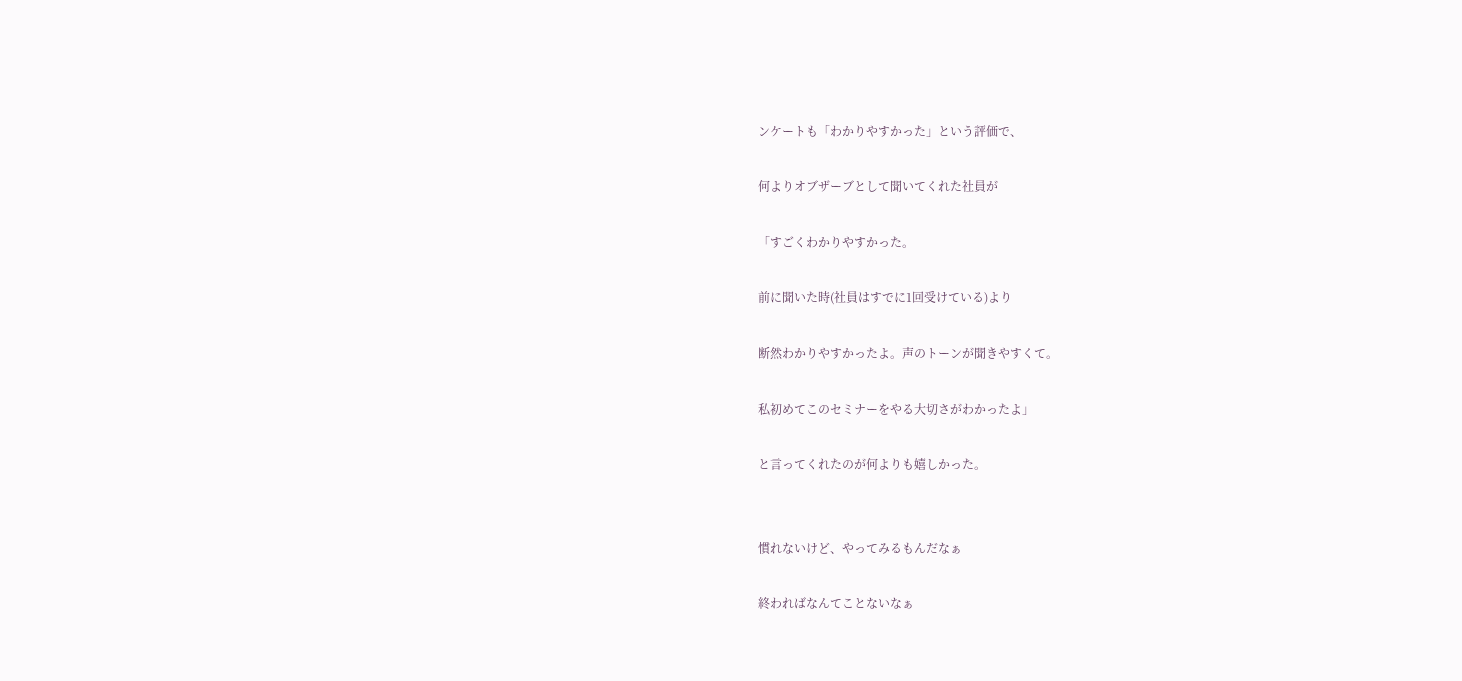ンケートも「わかりやすかった」という評価で、

何よりオブザーブとして聞いてくれた社員が

「すごくわかりやすかった。

前に聞いた時(社員はすでに1回受けている)より

断然わかりやすかったよ。声のトーンが聞きやすくて。

私初めてこのセミナーをやる大切さがわかったよ」

と言ってくれたのが何よりも嬉しかった。


慣れないけど、やってみるもんだなぁ

終わればなんてことないなぁ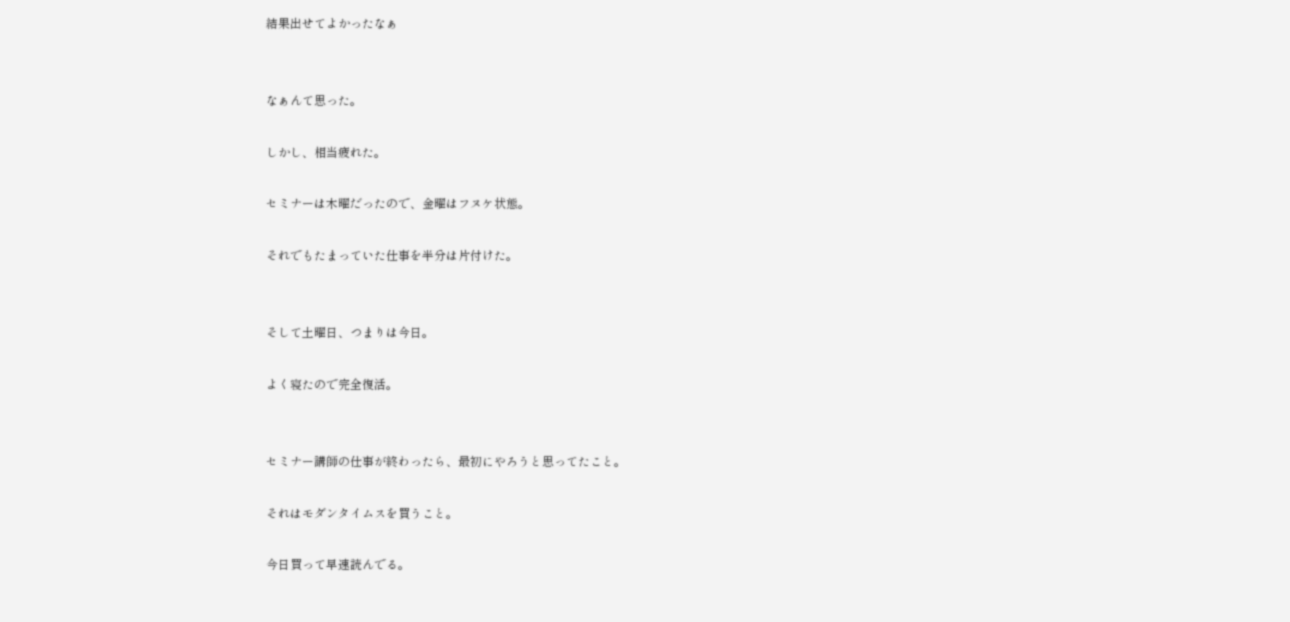結果出せてよかったなぁ


なぁんて思った。

しかし、相当疲れた。

セミナーは木曜だったので、金曜はフヌケ状態。

それでもたまっていた仕事を半分は片付けた。


そして土曜日、つまりは今日。

よく寝たので完全復活。


セミナー講師の仕事が終わったら、最初にやろうと思ってたこと。

それはモダンタイムスを買うこと。

今日買って早速読んでる。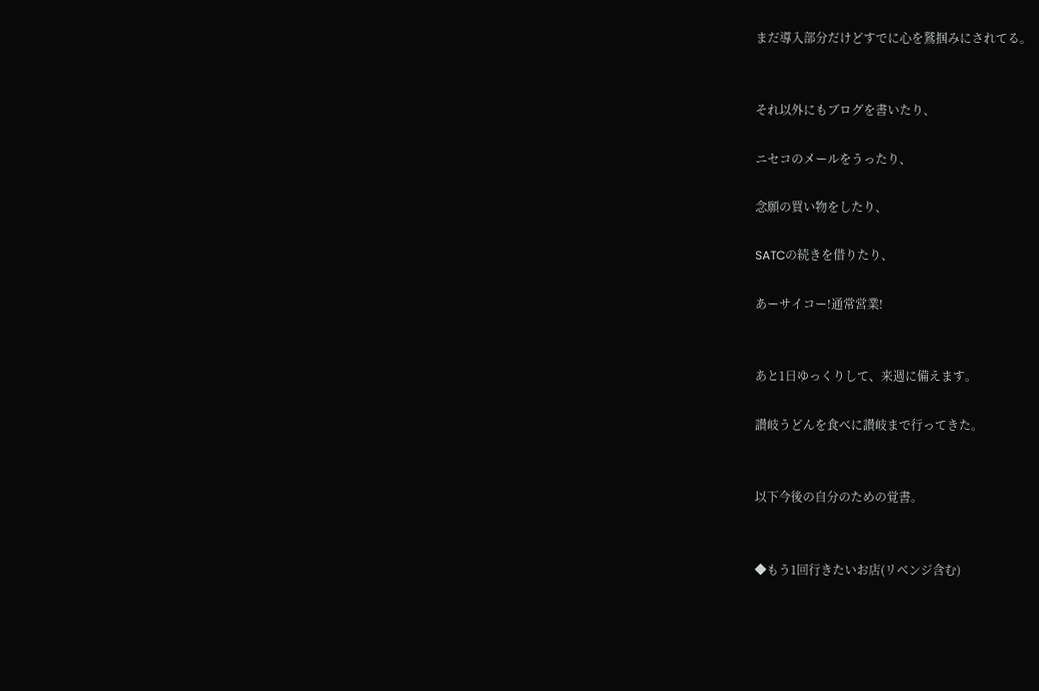まだ導入部分だけどすでに心を鷲掴みにされてる。


それ以外にもブログを書いたり、

ニセコのメールをうったり、

念願の買い物をしたり、

SATCの続きを借りたり、

あーサイコー!通常営業!


あと1日ゆっくりして、来週に備えます。

讃岐うどんを食べに讃岐まで行ってきた。


以下今後の自分のための覚書。


◆もう1回行きたいお店(リベンジ含む)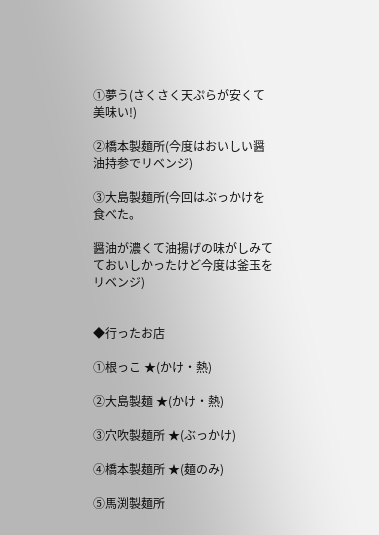①夢う(さくさく天ぷらが安くて美味い!)

②橋本製麺所(今度はおいしい醤油持参でリベンジ)

③大島製麺所(今回はぶっかけを食べた。

醤油が濃くて油揚げの味がしみてておいしかったけど今度は釜玉をリベンジ)


◆行ったお店

①根っこ ★(かけ・熱)

②大島製麺 ★(かけ・熱)

③穴吹製麺所 ★(ぶっかけ)

④橋本製麺所 ★(麺のみ)

⑤馬渕製麺所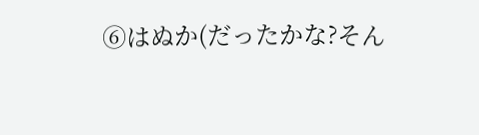⑥はぬか(だったかな?そん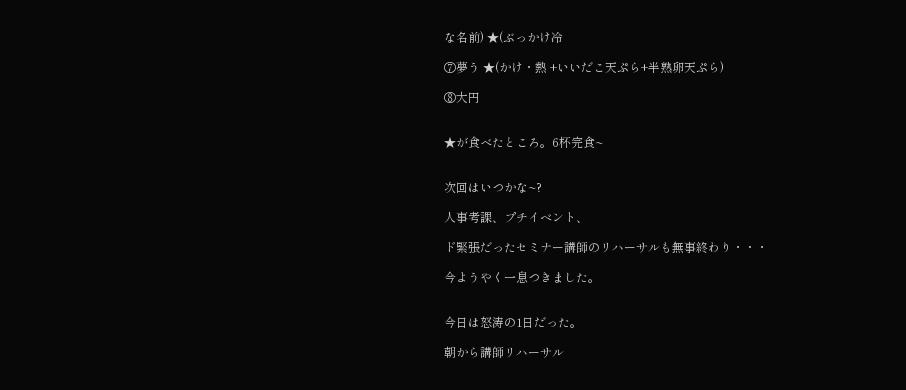な名前) ★(ぶっかけ冷

⑦夢う ★(かけ・熱 +いいだこ天ぷら+半熟卵天ぷら)

⑧大円


★が食べたところ。6杯完食~


次回はいつかな~?

人事考課、プチイベント、

ド緊張だったセミナー講師のリハーサルも無事終わり・・・

今ようやく一息つきました。


今日は怒涛の1日だった。

朝から講師リハーサル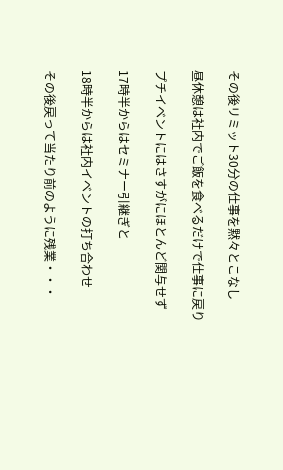その後リミット30分の仕事を黙々とこなし

昼休憩は社内でご飯を食べるだけで仕事に戻り

プチイベントにはさすがにほとんど関与せず

17時半からはセミナー引継ぎと

18時半からは社内イベントの打ち合わせ

その後戻って当たり前のように残業・・・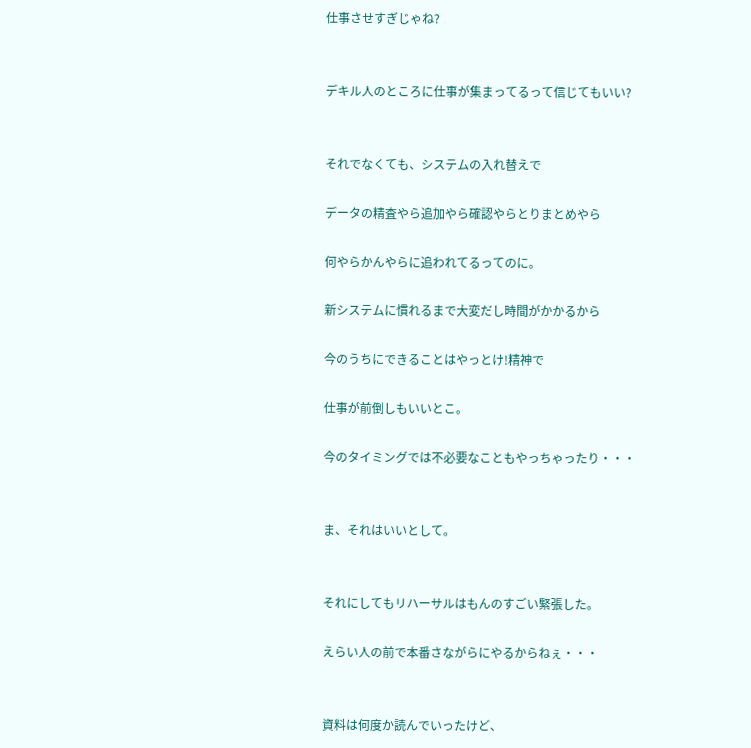仕事させすぎじゃね?


デキル人のところに仕事が集まってるって信じてもいい?


それでなくても、システムの入れ替えで

データの精査やら追加やら確認やらとりまとめやら

何やらかんやらに追われてるってのに。

新システムに慣れるまで大変だし時間がかかるから

今のうちにできることはやっとけ!精神で

仕事が前倒しもいいとこ。

今のタイミングでは不必要なこともやっちゃったり・・・


ま、それはいいとして。


それにしてもリハーサルはもんのすごい緊張した。

えらい人の前で本番さながらにやるからねぇ・・・


資料は何度か読んでいったけど、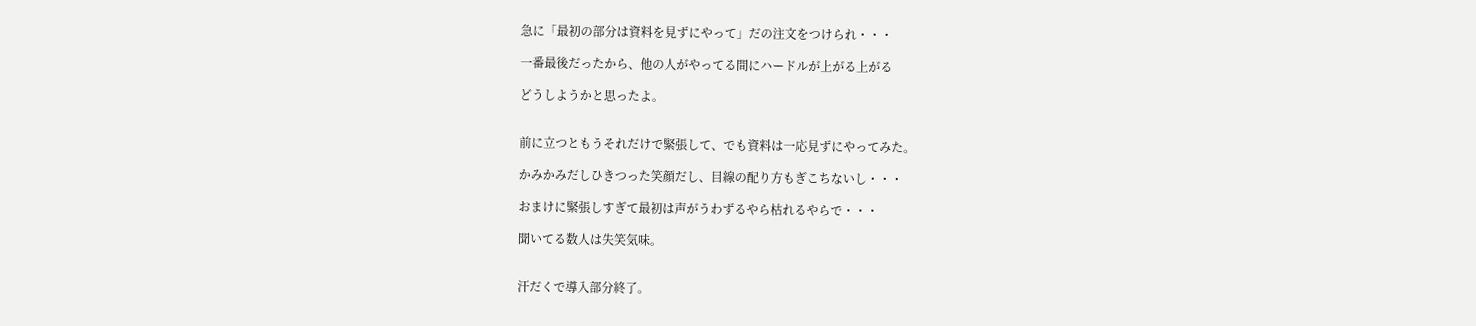急に「最初の部分は資料を見ずにやって」だの注文をつけられ・・・

一番最後だったから、他の人がやってる間にハードルが上がる上がる

どうしようかと思ったよ。


前に立つともうそれだけで緊張して、でも資料は一応見ずにやってみた。

かみかみだしひきつった笑顔だし、目線の配り方もぎこちないし・・・

おまけに緊張しすぎて最初は声がうわずるやら枯れるやらで・・・

聞いてる数人は失笑気味。


汗だくで導入部分終了。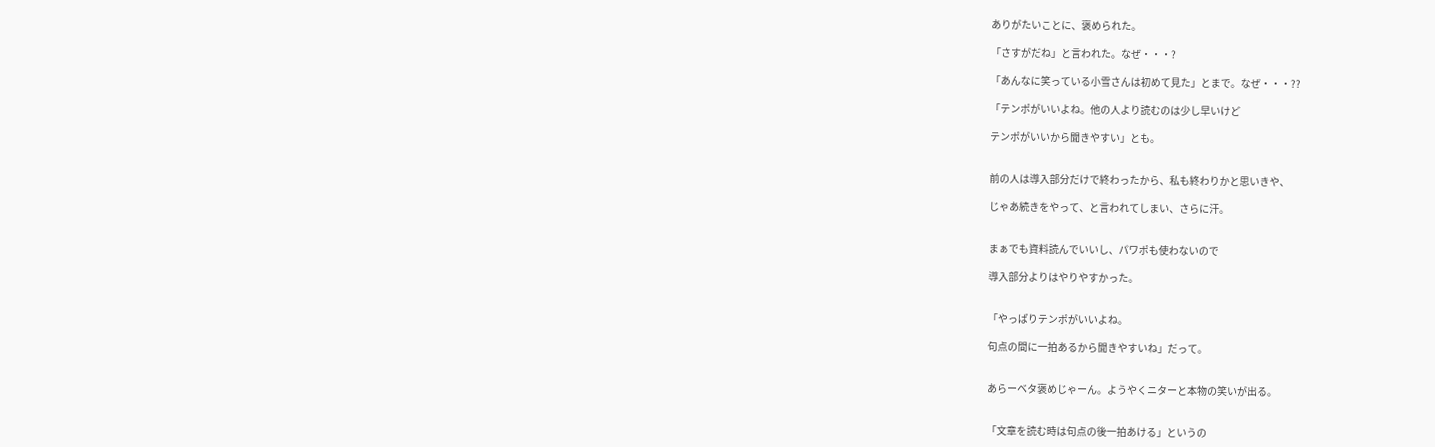ありがたいことに、褒められた。

「さすがだね」と言われた。なぜ・・・?

「あんなに笑っている小雪さんは初めて見た」とまで。なぜ・・・??

「テンポがいいよね。他の人より読むのは少し早いけど

テンポがいいから聞きやすい」とも。


前の人は導入部分だけで終わったから、私も終わりかと思いきや、

じゃあ続きをやって、と言われてしまい、さらに汗。


まぁでも資料読んでいいし、パワポも使わないので

導入部分よりはやりやすかった。


「やっぱりテンポがいいよね。

句点の間に一拍あるから聞きやすいね」だって。


あらーベタ褒めじゃーん。ようやくニターと本物の笑いが出る。


「文章を読む時は句点の後一拍あける」というの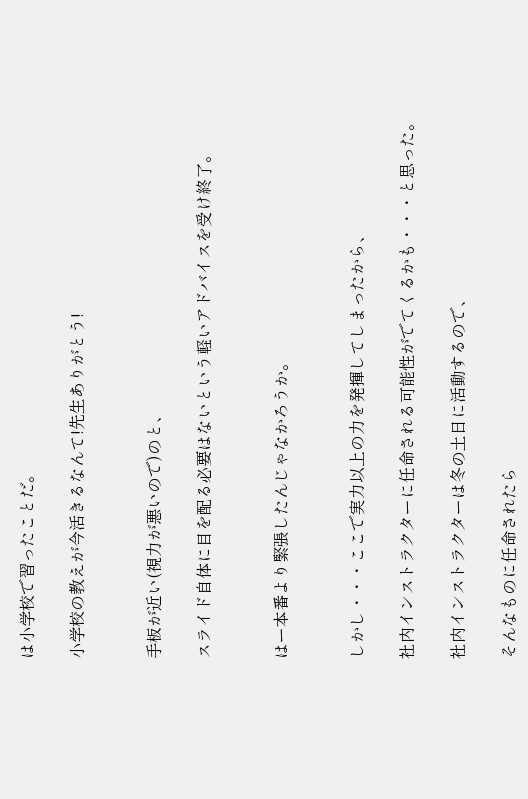は小学校で習ったことだ。

小学校の教えが今活きるなんて!先生ありがとう!


手板が近い(視力が悪いので)のと、

スライド自体に目を配る必要はないという軽いアドバイスを受け終了。


はー本番より緊張したんじゃなかろうか。


しかし・・・ここで実力以上の力を発揮してしまったから、

社内インストラクターに任命される可能性がでてくるかも・・・と思った。

社内インストラクターは冬の土日に活動するので、

そんなものに任命されたら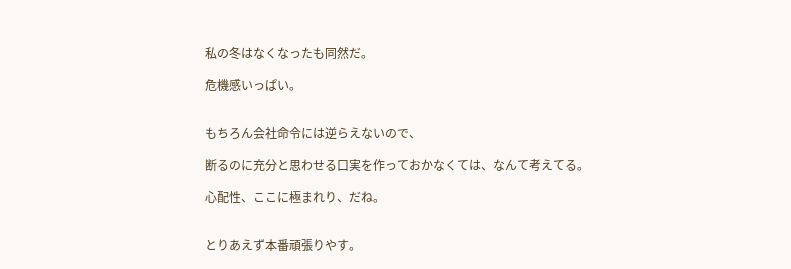私の冬はなくなったも同然だ。

危機感いっぱい。


もちろん会社命令には逆らえないので、

断るのに充分と思わせる口実を作っておかなくては、なんて考えてる。

心配性、ここに極まれり、だね。


とりあえず本番頑張りやす。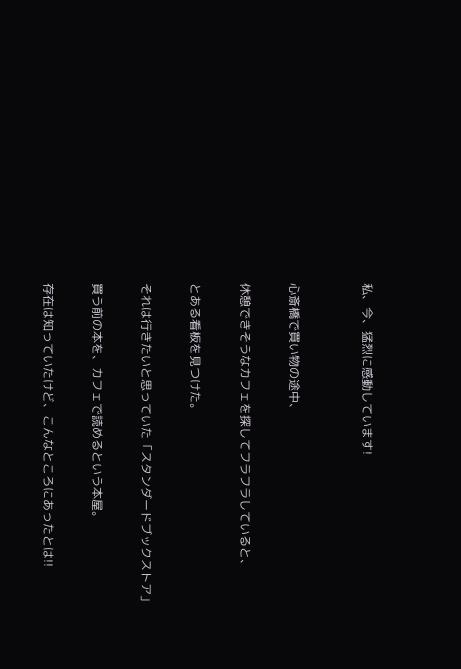私、今、猛烈に感動しています!


心斎橋で買い物の途中、

休憩できそうなカフェを探してフラフラしていると、

とある看板を見つけた。

それは行きたいと思っていた「スタンダードブックストア」

買う前の本を、カフェで読めるという本屋。

存在は知っていたけど、こんなところにあったとは!!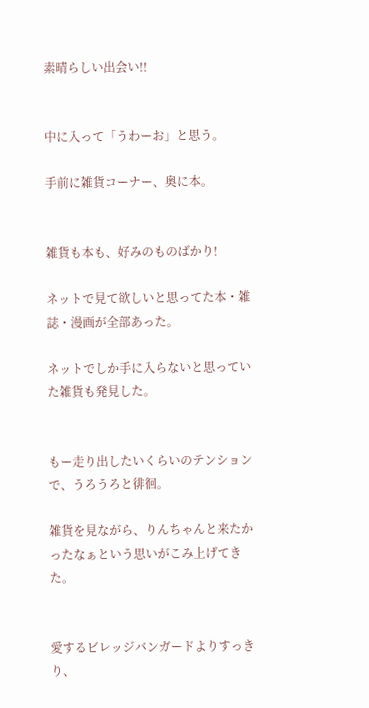素晴らしい出会い!!


中に入って「うわーお」と思う。

手前に雑貨コーナー、奥に本。


雑貨も本も、好みのものばかり!

ネットで見て欲しいと思ってた本・雑誌・漫画が全部あった。

ネットでしか手に入らないと思っていた雑貨も発見した。


もー走り出したいくらいのテンションで、うろうろと徘徊。

雑貨を見ながら、りんちゃんと来たかったなぁという思いがこみ上げてきた。


愛するビレッジバンガードよりすっきり、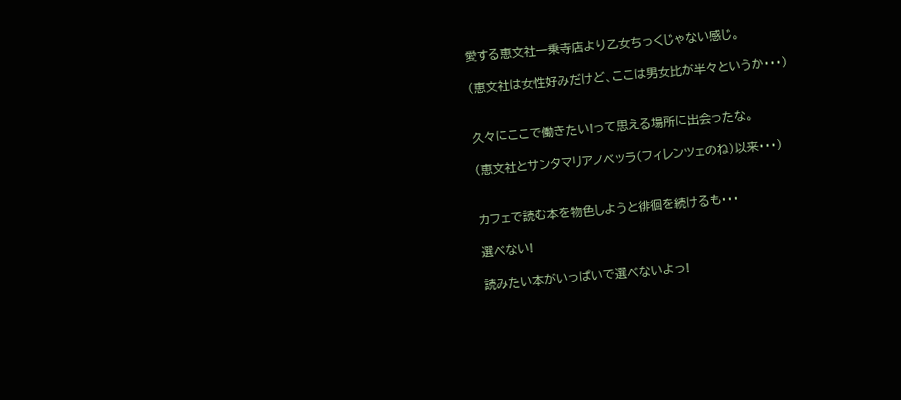愛する恵文社一乗寺店より乙女ちっくじゃない感じ。

(恵文社は女性好みだけど、ここは男女比が半々というか・・・)


久々にここで働きたい!って思える場所に出会ったな。

(恵文社とサンタマリアノベッラ(フィレンツェのね)以来・・・)


カフェで読む本を物色しようと徘徊を続けるも・・・

選べない!

読みたい本がいっぱいで選べないよっ!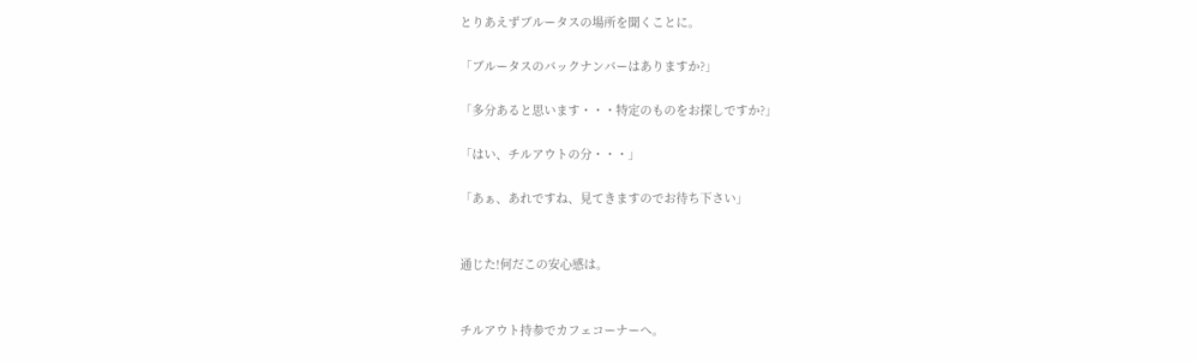とりあえずブルータスの場所を聞くことに。

「ブルータスのバックナンバーはありますか?」

「多分あると思います・・・特定のものをお探しですか?」

「はい、チルアウトの分・・・」

「あぁ、あれですね、見てきますのでお待ち下さい」


通じた!何だこの安心感は。


チルアウト持参でカフェコーナーへ。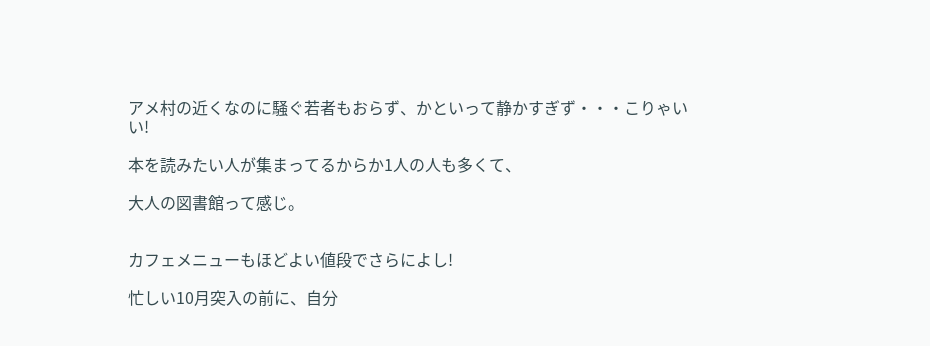アメ村の近くなのに騒ぐ若者もおらず、かといって静かすぎず・・・こりゃいい!

本を読みたい人が集まってるからか1人の人も多くて、

大人の図書館って感じ。


カフェメニューもほどよい値段でさらによし!

忙しい10月突入の前に、自分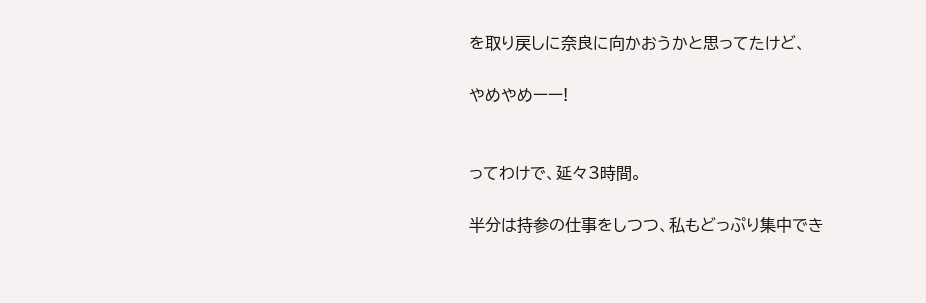を取り戻しに奈良に向かおうかと思ってたけど、

やめやめーー!


ってわけで、延々3時間。

半分は持参の仕事をしつつ、私もどっぷり集中でき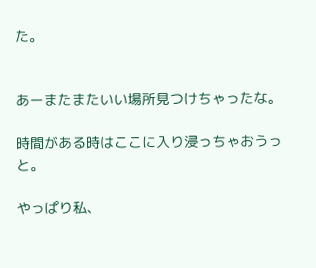た。


あーまたまたいい場所見つけちゃったな。

時間がある時はここに入り浸っちゃおうっと。

やっぱり私、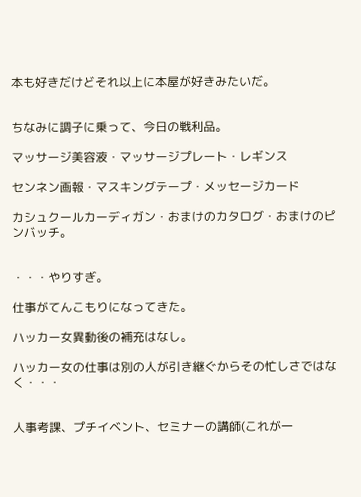本も好きだけどそれ以上に本屋が好きみたいだ。


ちなみに調子に乗って、今日の戦利品。

マッサージ美容液・マッサージプレート・レギンス

センネン画報・マスキングテープ・メッセージカード

カシュクールカーディガン・おまけのカタログ・おまけのピンバッチ。


・・・やりすぎ。

仕事がてんこもりになってきた。

ハッカー女異動後の補充はなし。

ハッカー女の仕事は別の人が引き継ぐからその忙しさではなく・・・


人事考課、プチイベント、セミナーの講師(これが一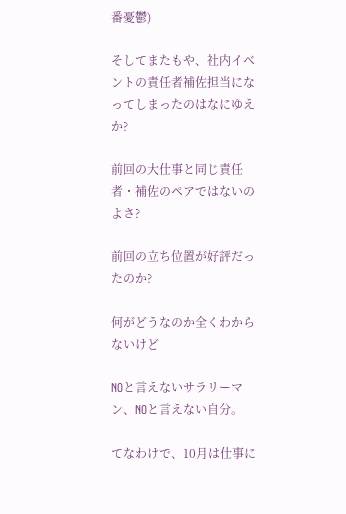番憂鬱)

そしてまたもや、社内イベントの責任者補佐担当になってしまったのはなにゆえか?

前回の大仕事と同じ責任者・補佐のペアではないのよさ?

前回の立ち位置が好評だったのか?

何がどうなのか全くわからないけど

NOと言えないサラリーマン、NOと言えない自分。

てなわけで、10月は仕事に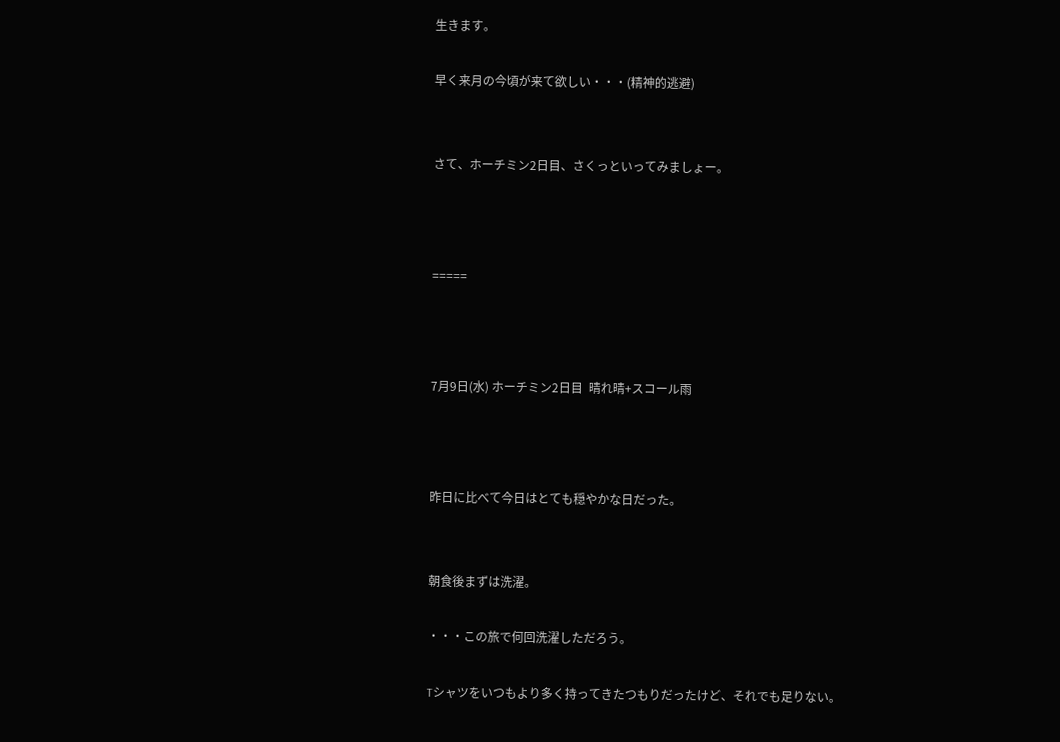生きます。

早く来月の今頃が来て欲しい・・・(精神的逃避)


さて、ホーチミン2日目、さくっといってみましょー。



=====



7月9日(水) ホーチミン2日目  晴れ晴+スコール雨



昨日に比べて今日はとても穏やかな日だった。


朝食後まずは洗濯。

・・・この旅で何回洗濯しただろう。

Tシャツをいつもより多く持ってきたつもりだったけど、それでも足りない。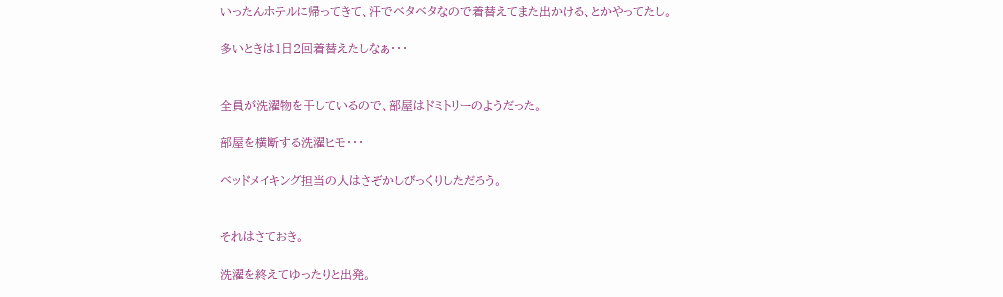いったんホテルに帰ってきて、汗でベタベタなので着替えてまた出かける、とかやってたし。

多いときは1日2回着替えたしなぁ・・・


全員が洗濯物を干しているので、部屋はドミトリーのようだった。

部屋を横断する洗濯ヒモ・・・

ベッドメイキング担当の人はさぞかしびっくりしただろう。


それはさておき。

洗濯を終えてゆったりと出発。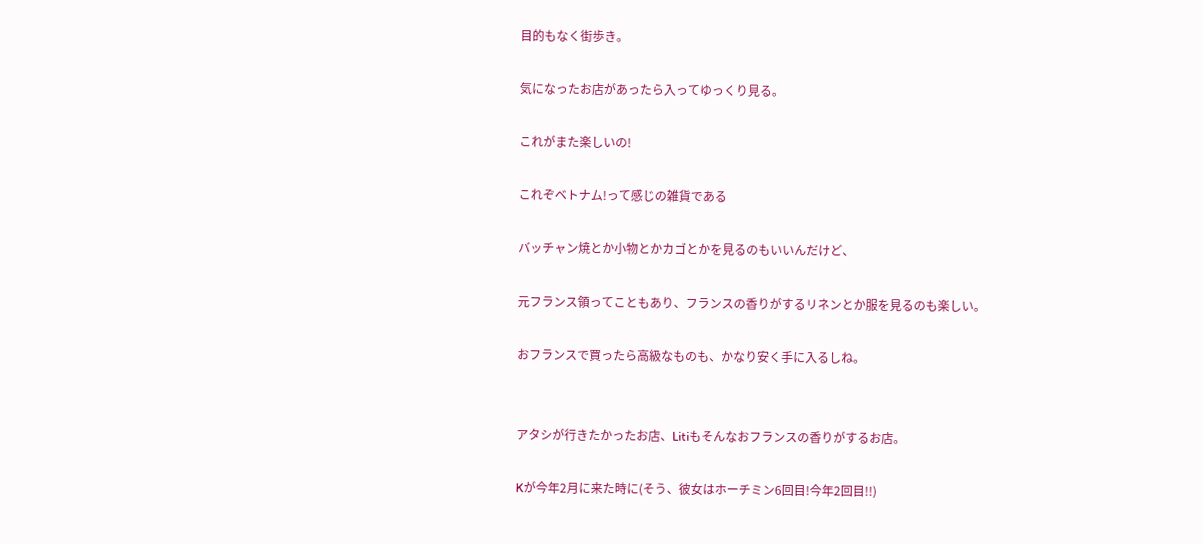目的もなく街歩き。

気になったお店があったら入ってゆっくり見る。

これがまた楽しいの!

これぞベトナム!って感じの雑貨である

バッチャン焼とか小物とかカゴとかを見るのもいいんだけど、

元フランス領ってこともあり、フランスの香りがするリネンとか服を見るのも楽しい。

おフランスで買ったら高級なものも、かなり安く手に入るしね。


アタシが行きたかったお店、Litiもそんなおフランスの香りがするお店。

Kが今年2月に来た時に(そう、彼女はホーチミン6回目!今年2回目!!)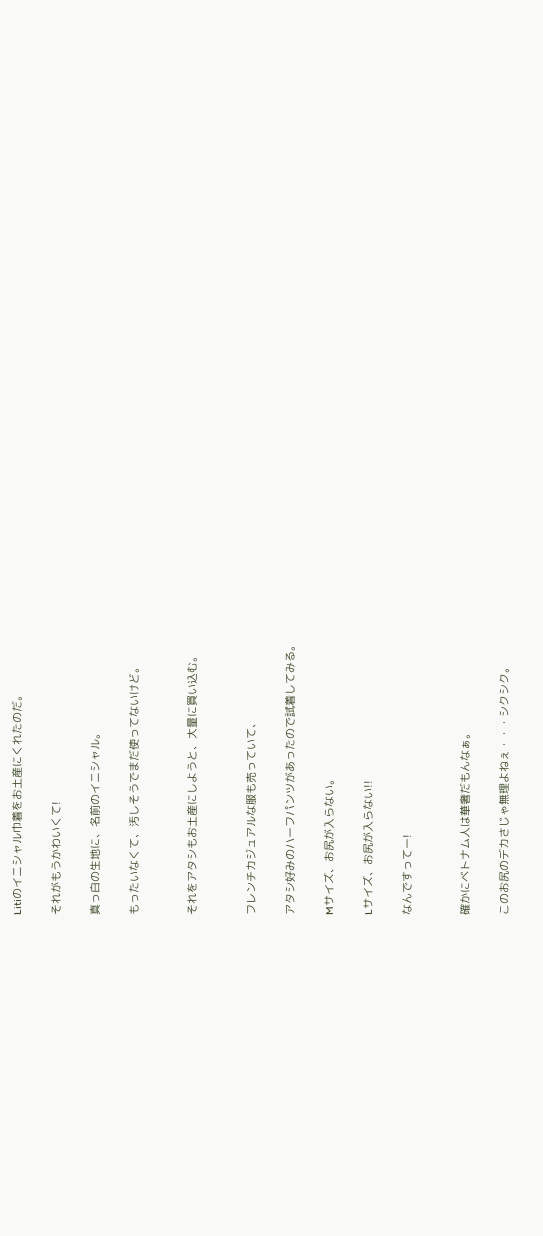Litiのイニシャル巾着をお土産にくれたのだ。

それがもうかわいくて!

真っ白の生地に、名前のイニシャル。

もったいなくて、汚しそうでまだ使ってないけど。


それをアタシもお土産にしようと、大量に買い込む。


フレンチカジュアルな服も売っていて、

アタシ好みのハーフパンツがあったので試着してみる。

Mサイズ、お尻が入らない。

Lサイズ、お尻が入らない!!

なんですってー!


確かにベトナム人は華奢だもんなぁ。

このお尻のデカさじゃ無理よねぇ・・・シクシク。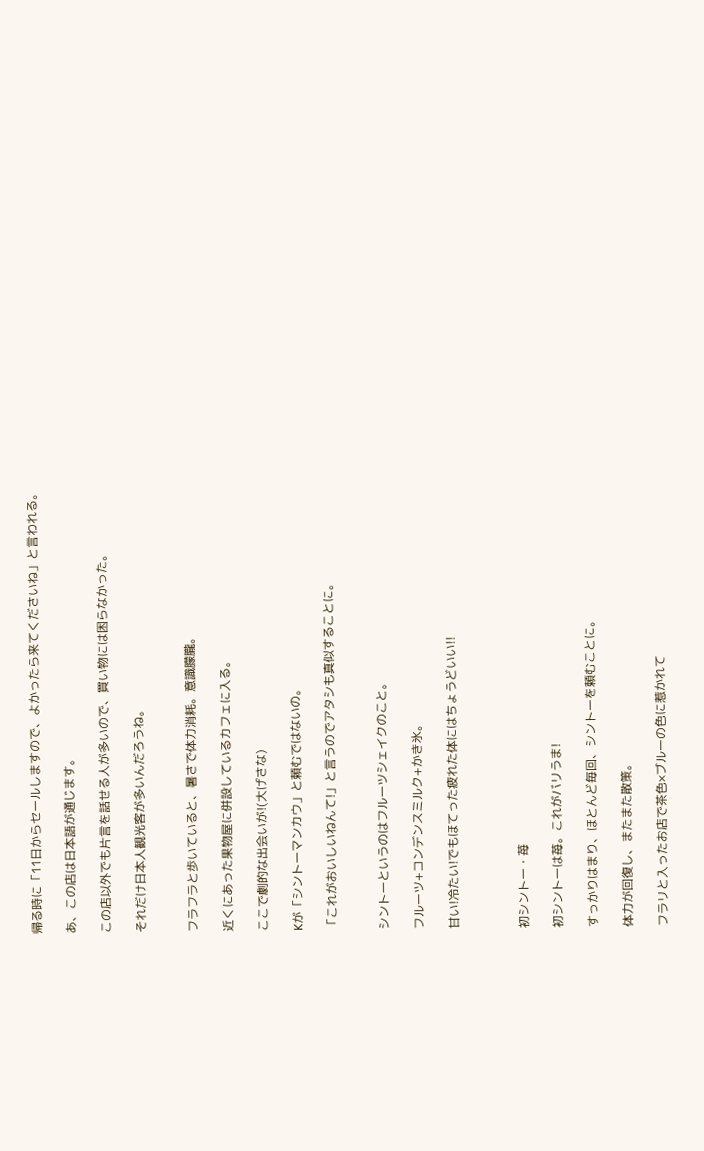帰る時に「11日からセールしますので、よかったら来てくださいね」と言われる。

あ、この店は日本語が通じます。

この店以外でも片言を話せる人が多いので、買い物には困らなかった。

それだけ日本人観光客が多いんだろうね。


フラフラと歩いていると、暑さで体力消耗。意識朦朧。

近くにあった果物屋に併設しているカフェに入る。

ここで劇的な出会いが!(大げさな)

Kが「シントーマンカウ」と頼むではないの。

「これがおいしいねんて!」と言うのでアタシも真似することに。


シントーというのはフルーツシェイクのこと。

フルーツ+コンデンスミルク+かき氷。

甘い!冷たい!でもほてった疲れた体にはちょうどいい!!



初シントー・苺

初シントーは苺。これがバリうま!

すっかりはまり、ほとんど毎回、シントーを頼むことに。

体力が回復し、またまた散策。

フラリと入ったお店で茶色×ブルーの色に惹かれて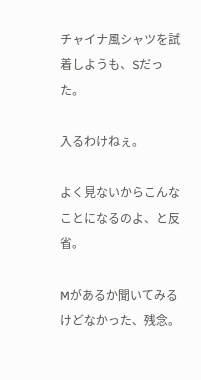チャイナ風シャツを試着しようも、Sだった。

入るわけねぇ。

よく見ないからこんなことになるのよ、と反省。

Mがあるか聞いてみるけどなかった、残念。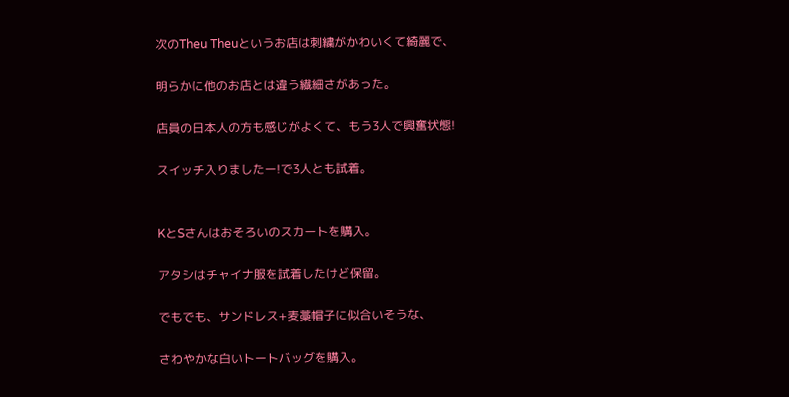次のTheu Theuというお店は刺繍がかわいくて綺麗で、

明らかに他のお店とは違う繊細さがあった。

店員の日本人の方も感じがよくて、もう3人で興奮状態!

スイッチ入りましたー!で3人とも試着。


KとSさんはおそろいのスカートを購入。

アタシはチャイナ服を試着したけど保留。

でもでも、サンドレス+麦藁帽子に似合いそうな、

さわやかな白いトートバッグを購入。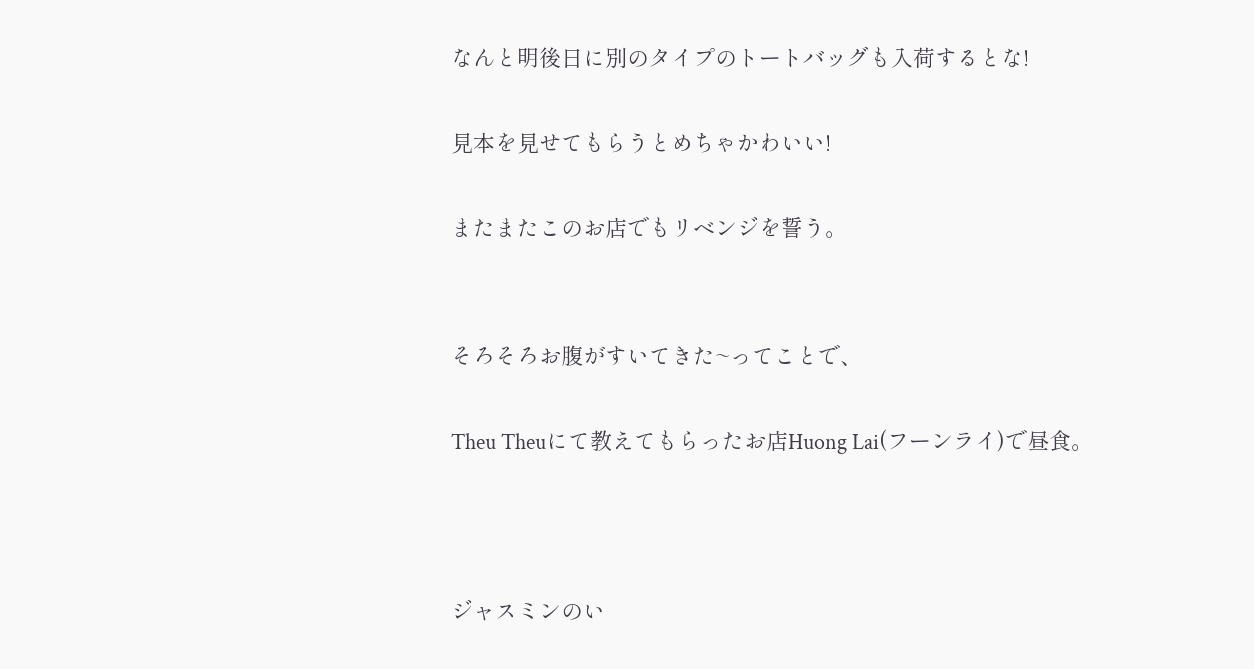なんと明後日に別のタイプのトートバッグも入荷するとな!

見本を見せてもらうとめちゃかわいい!

またまたこのお店でもリベンジを誓う。


そろそろお腹がすいてきた~ってことで、

Theu Theuにて教えてもらったお店Huong Lai(フーンライ)で昼食。



ジャスミンのい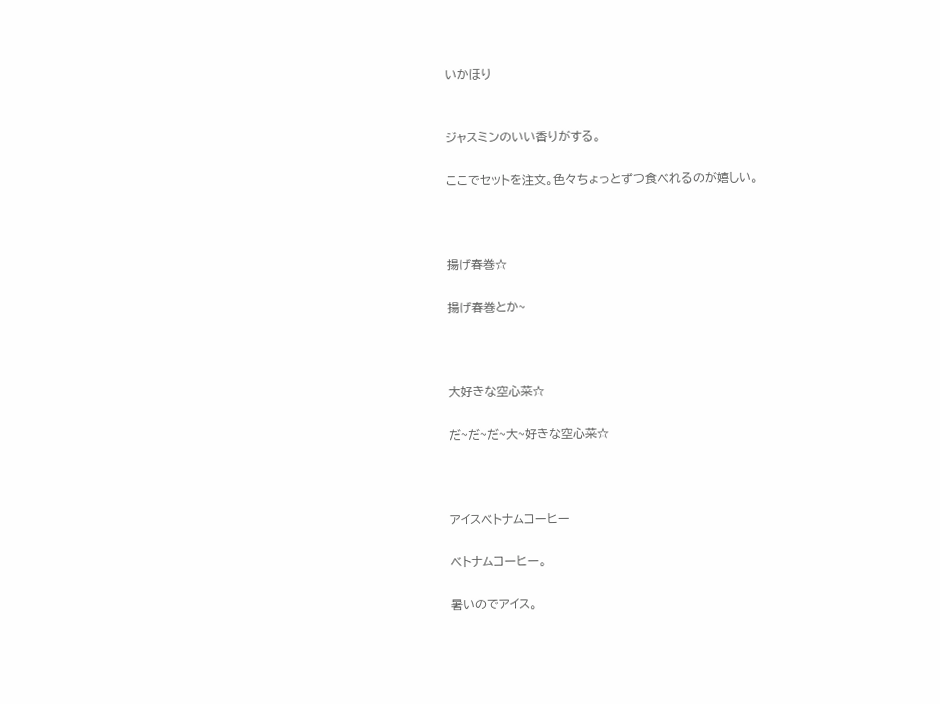いかほり


ジャスミンのいい香りがする。

ここでセットを注文。色々ちょっとずつ食べれるのが嬉しい。



揚げ春巻☆

揚げ春巻とか~



大好きな空心菜☆

だ~だ~だ~大~好きな空心菜☆



アイスベトナムコーヒー

ベトナムコーヒー。

暑いのでアイス。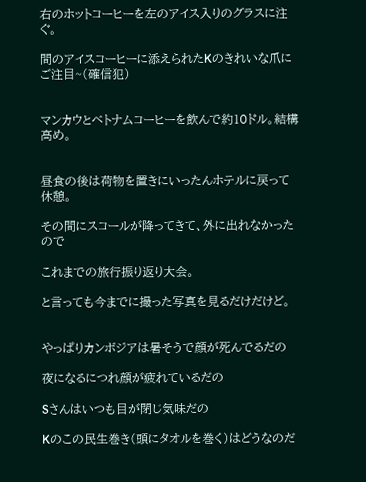右のホットコーヒーを左のアイス入りのグラスに注ぐ。

間のアイスコーヒーに添えられたKのきれいな爪にご注目~(確信犯)


マンカウとベトナムコーヒーを飲んで約10ドル。結構高め。


昼食の後は荷物を置きにいったんホテルに戻って休憩。

その間にスコールが降ってきて、外に出れなかったので

これまでの旅行振り返り大会。

と言っても今までに撮った写真を見るだけだけど。


やっぱりカンボジアは暑そうで顔が死んでるだの

夜になるにつれ顔が疲れているだの

Sさんはいつも目が閉じ気味だの

Kのこの民生巻き(頭にタオルを巻く)はどうなのだ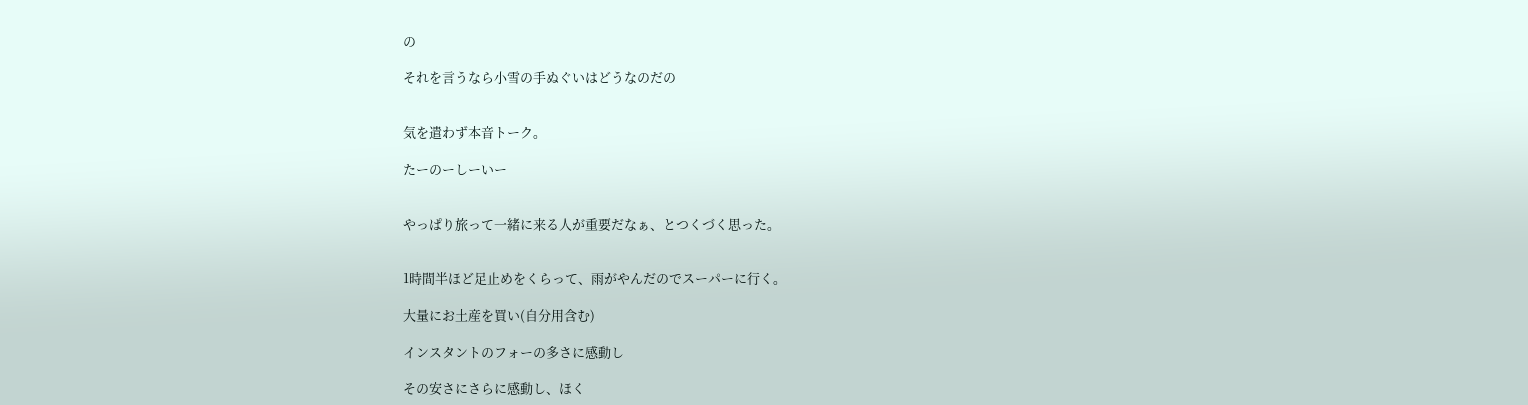の

それを言うなら小雪の手ぬぐいはどうなのだの


気を遣わず本音トーク。

たーのーしーいー


やっぱり旅って一緒に来る人が重要だなぁ、とつくづく思った。


1時間半ほど足止めをくらって、雨がやんだのでスーパーに行く。

大量にお土産を買い(自分用含む)

インスタントのフォーの多さに感動し

その安さにさらに感動し、ほく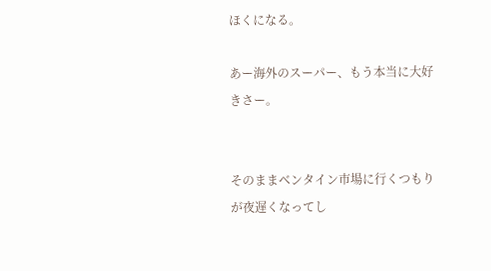ほくになる。

あー海外のスーパー、もう本当に大好きさー。


そのままベンタイン市場に行くつもりが夜遅くなってし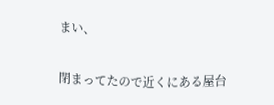まい、

閉まってたので近くにある屋台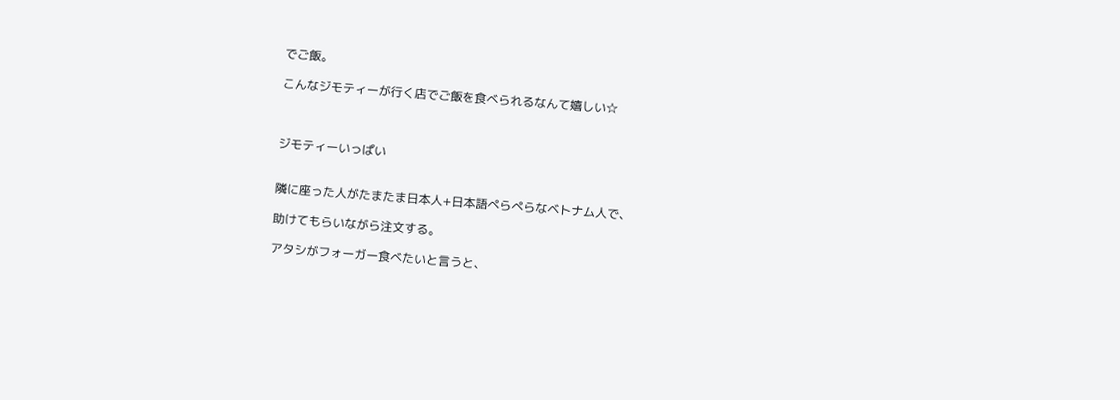でご飯。

こんなジモティーが行く店でご飯を食べられるなんて嬉しい☆



ジモティーいっぱい


隣に座った人がたまたま日本人+日本語ぺらぺらなベトナム人で、

助けてもらいながら注文する。

アタシがフォーガー食べたいと言うと、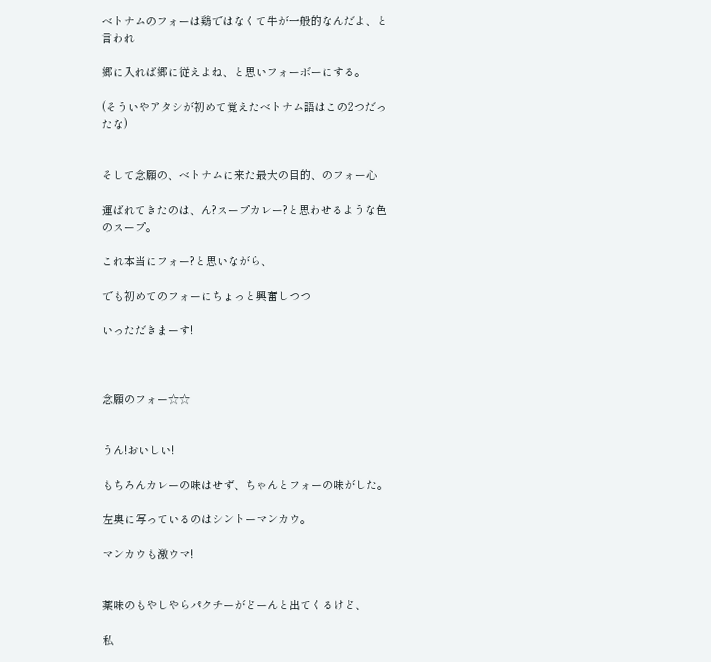ベトナムのフォーは鶏ではなくて牛が一般的なんだよ、と言われ

郷に入れば郷に従えよね、と思いフォーボーにする。

(そういやアタシが初めて覚えたベトナム語はこの2つだったな)


そして念願の、ベトナムに来た最大の目的、のフォー心

運ばれてきたのは、ん?スープカレー?と思わせるような色のスープ。

これ本当にフォー?と思いながら、

でも初めてのフォーにちょっと興奮しつつ

いっただきまーす!



念願のフォー☆☆


うん!おいしい!

もちろんカレーの味はせず、ちゃんとフォーの味がした。

左奥に写っているのはシントーマンカウ。

マンカウも激ウマ!


薬味のもやしやらパクチーがどーんと出てくるけど、

私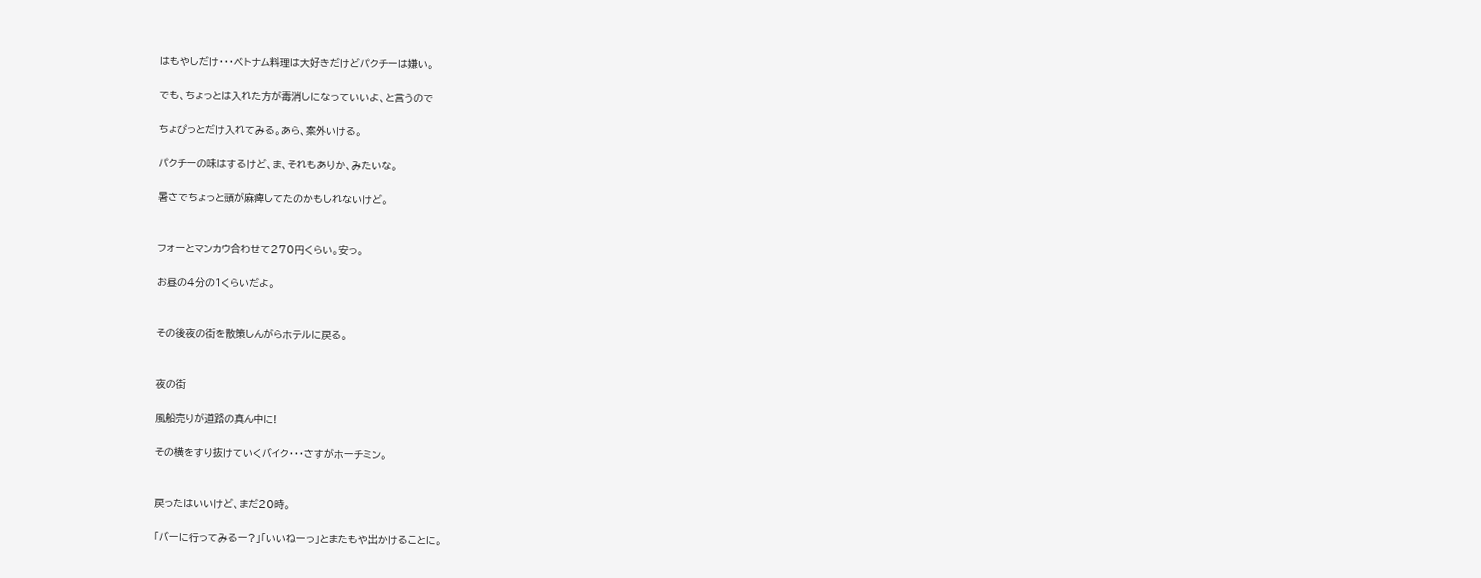はもやしだけ・・・ベトナム料理は大好きだけどパクチーは嫌い。

でも、ちょっとは入れた方が毒消しになっていいよ、と言うので

ちょぴっとだけ入れてみる。あら、案外いける。

パクチーの味はするけど、ま、それもありか、みたいな。

暑さでちょっと頭が麻痺してたのかもしれないけど。


フォーとマンカウ合わせて270円くらい。安っ。

お昼の4分の1くらいだよ。


その後夜の街を散策しんがらホテルに戻る。


夜の街

風船売りが道路の真ん中に!

その横をすり抜けていくバイク・・・さすがホーチミン。


戻ったはいいけど、まだ20時。

「バーに行ってみるー?」「いいねーっ」とまたもや出かけることに。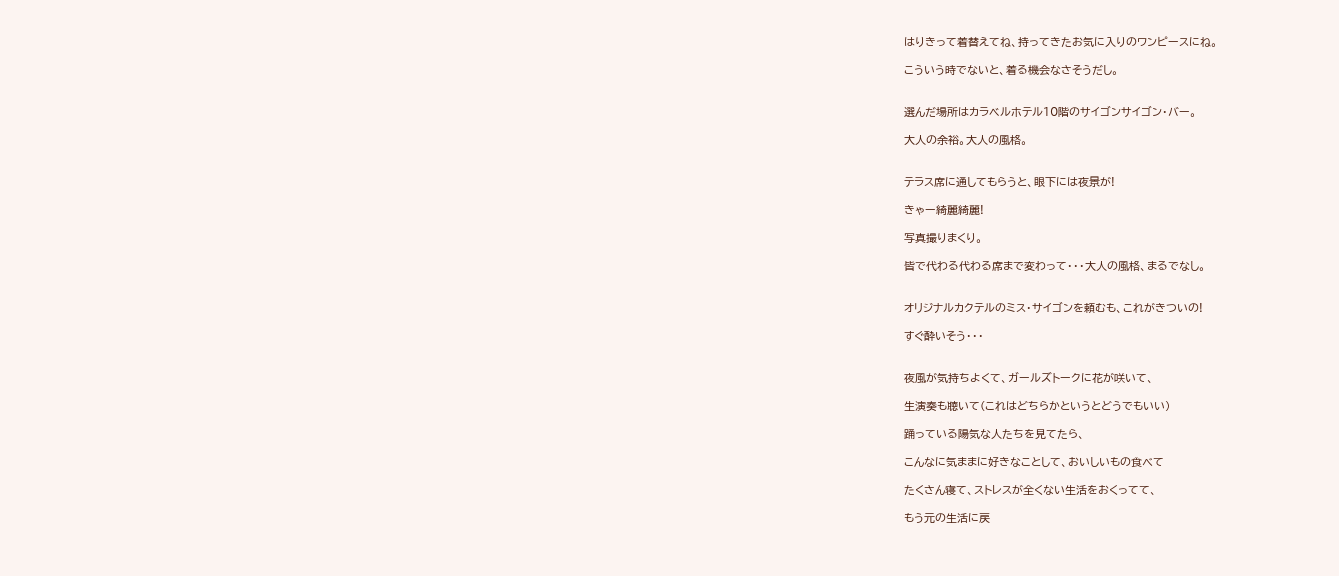はりきって着替えてね、持ってきたお気に入りのワンピースにね。

こういう時でないと、着る機会なさそうだし。


選んだ場所はカラベルホテル10階のサイゴンサイゴン・バー。

大人の余裕。大人の風格。


テラス席に通してもらうと、眼下には夜景が!

きゃー綺麗綺麗!

写真撮りまくり。

皆で代わる代わる席まで変わって・・・大人の風格、まるでなし。


オリジナルカクテルのミス・サイゴンを頼むも、これがきついの!

すぐ酔いそう・・・


夜風が気持ちよくて、ガールズトークに花が咲いて、

生演奏も聴いて(これはどちらかというとどうでもいい)

踊っている陽気な人たちを見てたら、

こんなに気ままに好きなことして、おいしいもの食べて

たくさん寝て、ストレスが全くない生活をおくってて、

もう元の生活に戻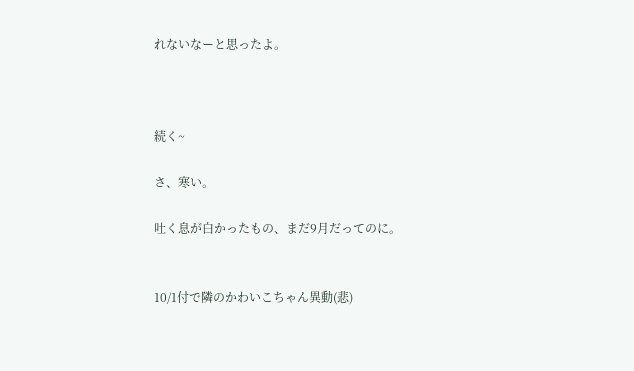れないなーと思ったよ。



続く~

さ、寒い。

吐く息が白かったもの、まだ9月だってのに。


10/1付で隣のかわいこちゃん異動(悲)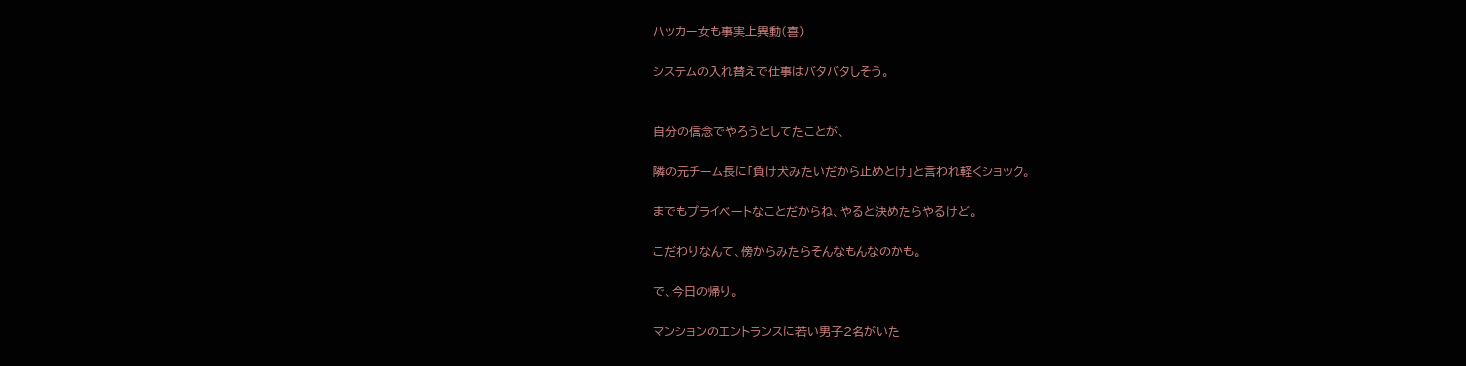ハッカー女も事実上異動(喜)

システムの入れ替えで仕事はバタバタしそう。


自分の信念でやろうとしてたことが、

隣の元チーム長に「負け犬みたいだから止めとけ」と言われ軽くショック。

までもプライベートなことだからね、やると決めたらやるけど。

こだわりなんて、傍からみたらそんなもんなのかも。

で、今日の帰り。

マンションのエントランスに若い男子2名がいた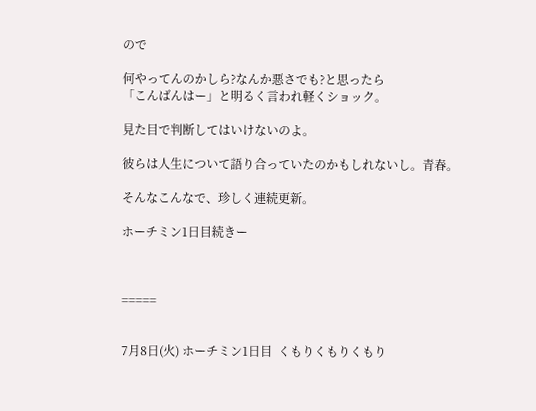ので

何やってんのかしら?なんか悪さでも?と思ったら
「こんばんはー」と明るく言われ軽くショック。

見た目で判断してはいけないのよ。

彼らは人生について語り合っていたのかもしれないし。青春。

そんなこんなで、珍しく連続更新。

ホーチミン1日目続きー



=====


7月8日(火) ホーチミン1日目  くもりくもりくもり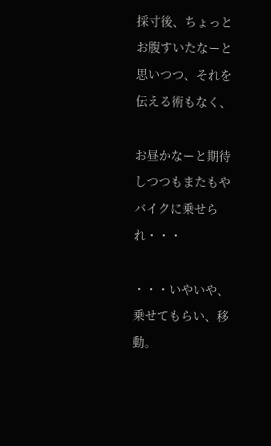採寸後、ちょっとお腹すいたなーと思いつつ、それを伝える術もなく、

お昼かなーと期待しつつもまたもやバイクに乗せられ・・・

・・・いやいや、乗せてもらい、移動。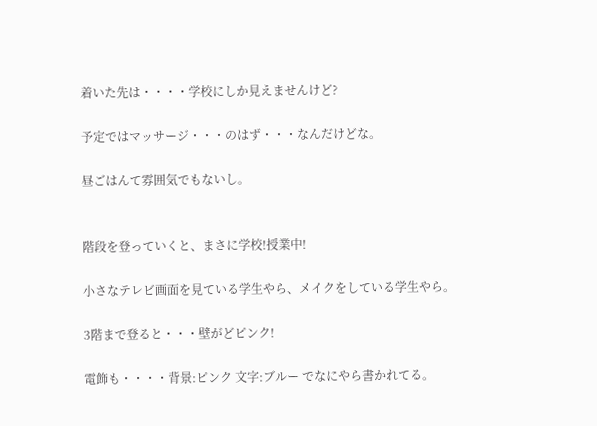着いた先は・・・・学校にしか見えませんけど?

予定ではマッサージ・・・のはず・・・なんだけどな。

昼ごはんて雰囲気でもないし。


階段を登っていくと、まさに学校!授業中!

小さなテレビ画面を見ている学生やら、メイクをしている学生やら。

3階まで登ると・・・壁がどピンク!

電飾も・・・・背景:ピンク 文字:ブルー でなにやら書かれてる。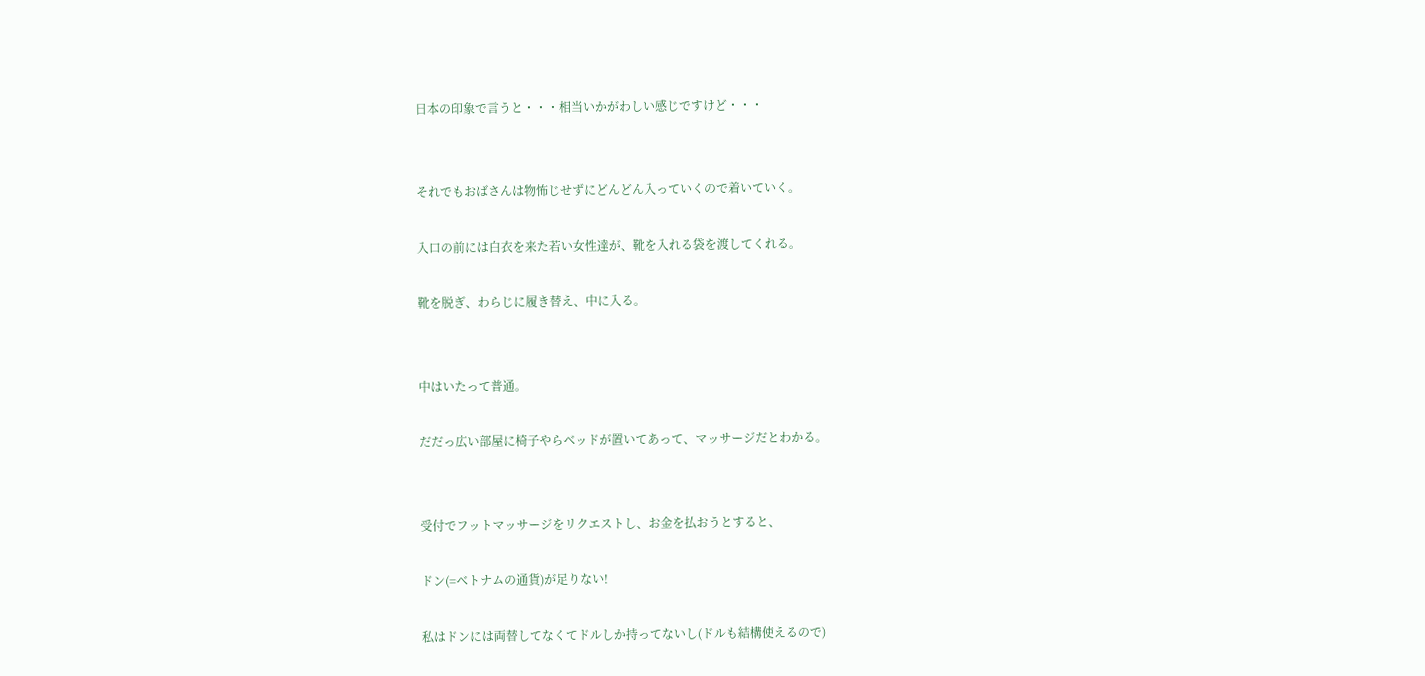日本の印象で言うと・・・相当いかがわしい感じですけど・・・


それでもおばさんは物怖じせずにどんどん入っていくので着いていく。

入口の前には白衣を来た若い女性達が、靴を入れる袋を渡してくれる。

靴を脱ぎ、わらじに履き替え、中に入る。


中はいたって普通。

だだっ広い部屋に椅子やらベッドが置いてあって、マッサージだとわかる。


受付でフットマッサージをリクエストし、お金を払おうとすると、

ドン(=ベトナムの通貨)が足りない!

私はドンには両替してなくてドルしか持ってないし(ドルも結構使えるので)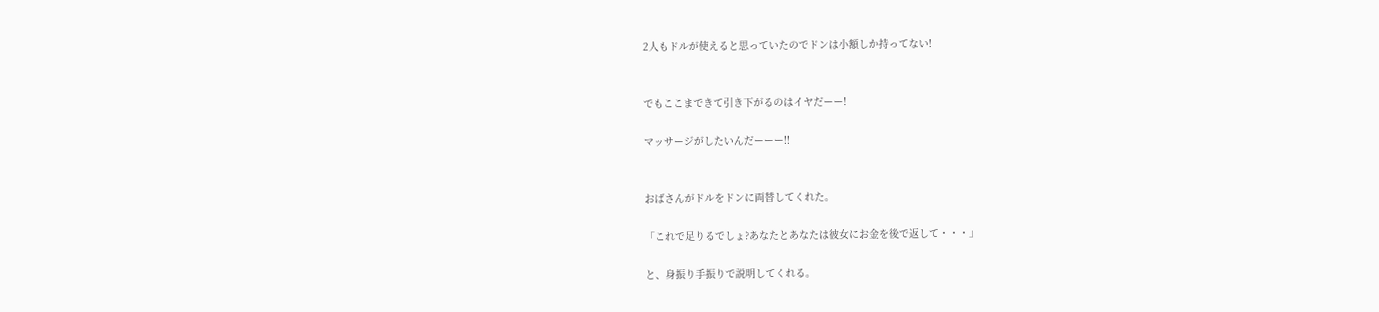2人もドルが使えると思っていたのでドンは小額しか持ってない!


でもここまできて引き下がるのはイヤだーー!

マッサージがしたいんだーーー!!


おばさんがドルをドンに両替してくれた。

「これで足りるでしょ?あなたとあなたは彼女にお金を後で返して・・・」

と、身振り手振りで説明してくれる。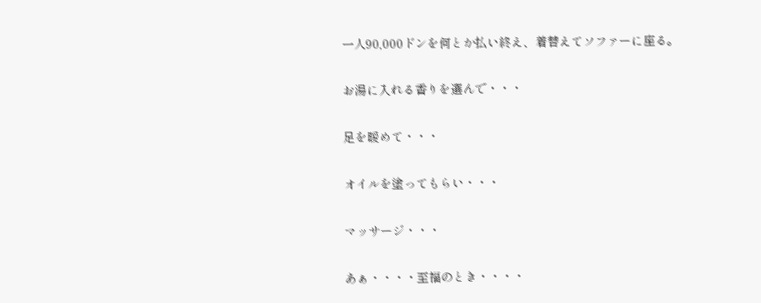一人90,000ドンを何とか払い終え、着替えてソファーに座る。

お湯に入れる香りを選んで・・・

足を暖めて・・・

オイルを塗ってもらい・・・

マッサージ・・・

あぁ・・・・至福のとき・・・・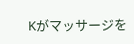Kがマッサージを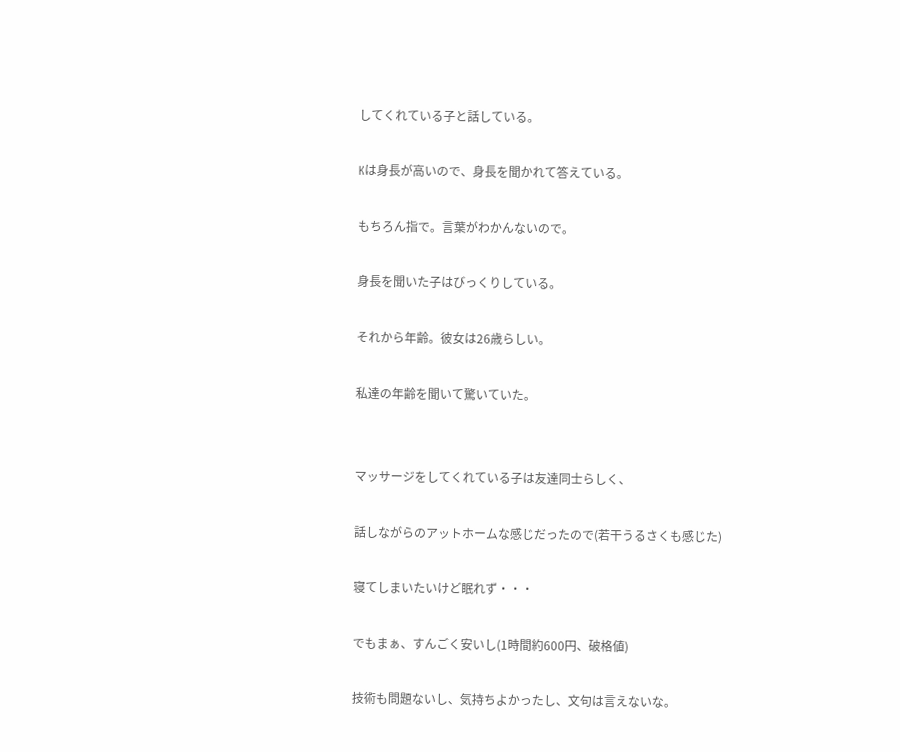してくれている子と話している。

Kは身長が高いので、身長を聞かれて答えている。

もちろん指で。言葉がわかんないので。

身長を聞いた子はびっくりしている。

それから年齢。彼女は26歳らしい。

私達の年齢を聞いて驚いていた。


マッサージをしてくれている子は友達同士らしく、

話しながらのアットホームな感じだったので(若干うるさくも感じた)

寝てしまいたいけど眠れず・・・

でもまぁ、すんごく安いし(1時間約600円、破格値)

技術も問題ないし、気持ちよかったし、文句は言えないな。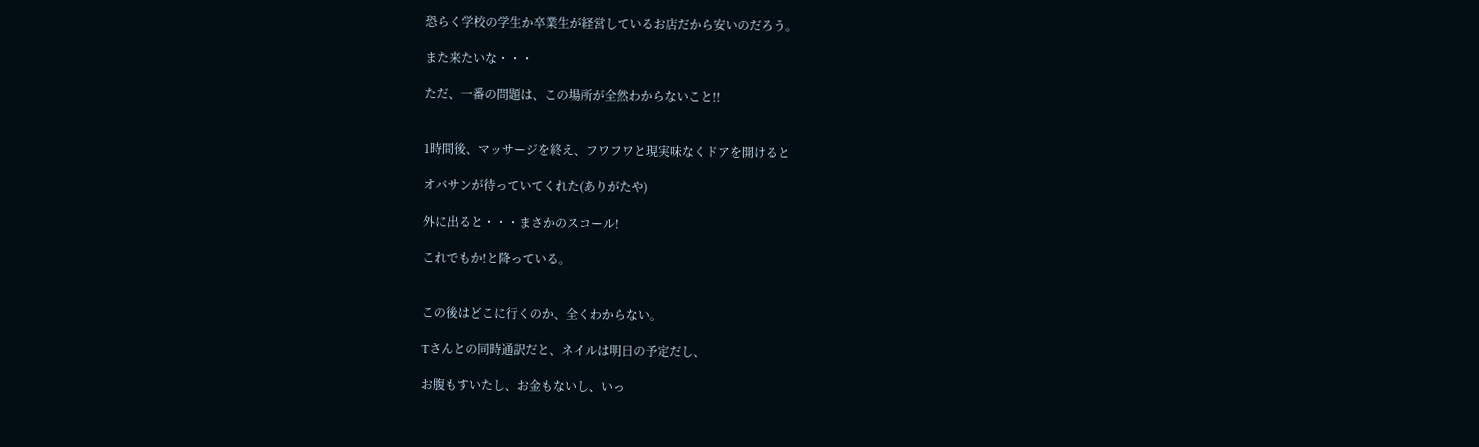恐らく学校の学生か卒業生が経営しているお店だから安いのだろう。

また来たいな・・・

ただ、一番の問題は、この場所が全然わからないこと!!


1時間後、マッサージを終え、フワフワと現実味なくドアを開けると

オバサンが待っていてくれた(ありがたや)

外に出ると・・・まさかのスコール!

これでもか!と降っている。


この後はどこに行くのか、全くわからない。

Tさんとの同時通訳だと、ネイルは明日の予定だし、

お腹もすいたし、お金もないし、いっ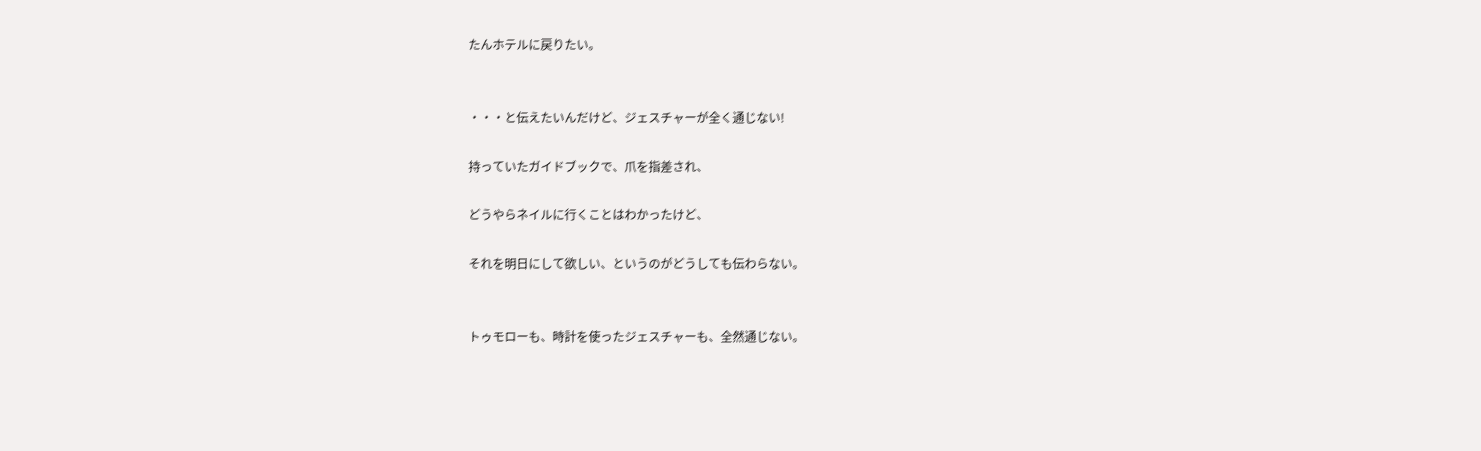たんホテルに戻りたい。


・・・と伝えたいんだけど、ジェスチャーが全く通じない!

持っていたガイドブックで、爪を指差され、

どうやらネイルに行くことはわかったけど、

それを明日にして欲しい、というのがどうしても伝わらない。


トゥモローも、時計を使ったジェスチャーも、全然通じない。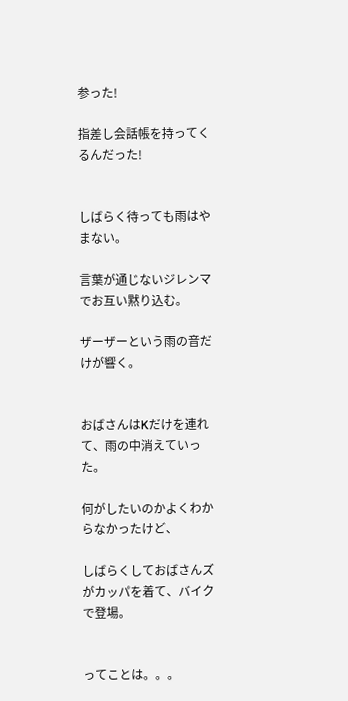参った!

指差し会話帳を持ってくるんだった!


しばらく待っても雨はやまない。

言葉が通じないジレンマでお互い黙り込む。

ザーザーという雨の音だけが響く。


おばさんはKだけを連れて、雨の中消えていった。

何がしたいのかよくわからなかったけど、

しばらくしておばさんズがカッパを着て、バイクで登場。


ってことは。。。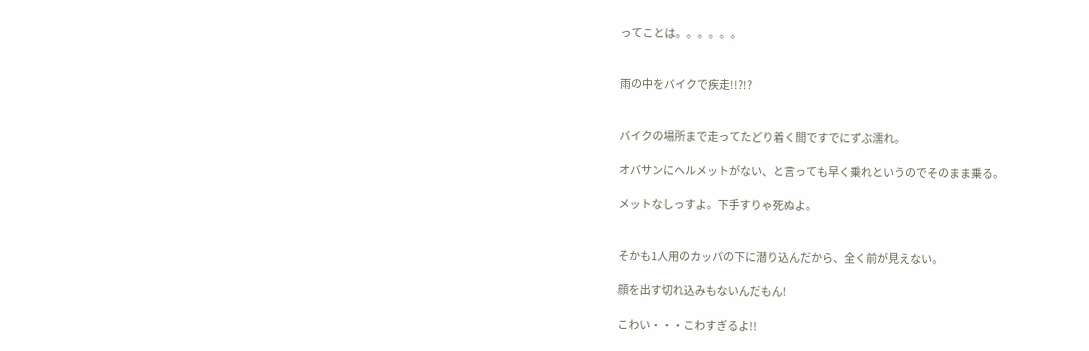ってことは。。。。。。


雨の中をバイクで疾走!!?!?


バイクの場所まで走ってたどり着く間ですでにずぶ濡れ。

オバサンにヘルメットがない、と言っても早く乗れというのでそのまま乗る。

メットなしっすよ。下手すりゃ死ぬよ。


そかも1人用のカッパの下に潜り込んだから、全く前が見えない。

顔を出す切れ込みもないんだもん!

こわい・・・こわすぎるよ!!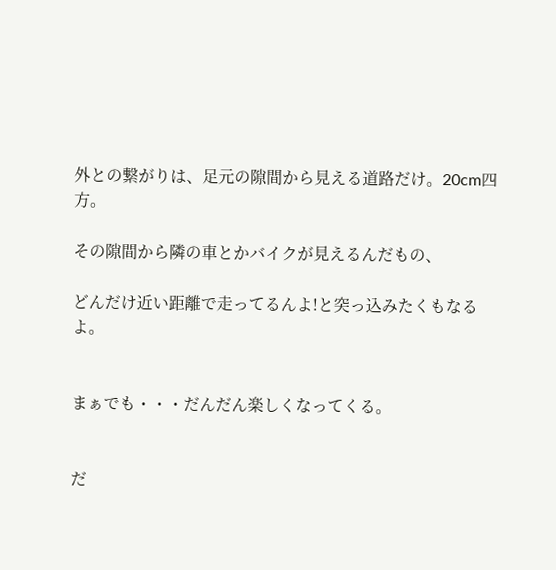外との繋がりは、足元の隙間から見える道路だけ。20cm四方。

その隙間から隣の車とかバイクが見えるんだもの、

どんだけ近い距離で走ってるんよ!と突っ込みたくもなるよ。


まぁでも・・・だんだん楽しくなってくる。


だ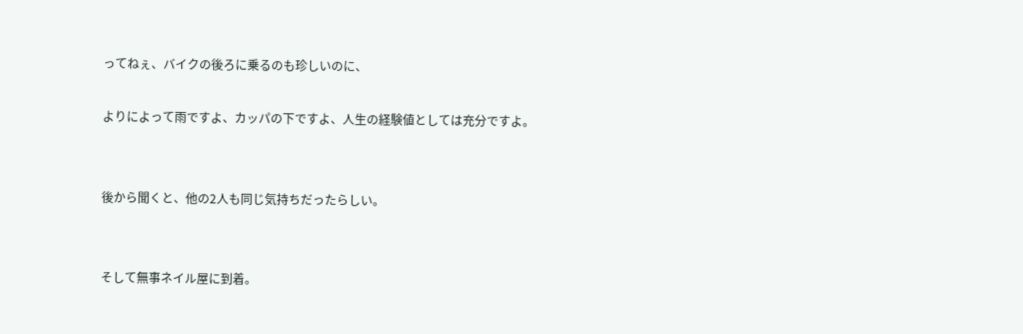ってねぇ、バイクの後ろに乗るのも珍しいのに、

よりによって雨ですよ、カッパの下ですよ、人生の経験値としては充分ですよ。


後から聞くと、他の2人も同じ気持ちだったらしい。


そして無事ネイル屋に到着。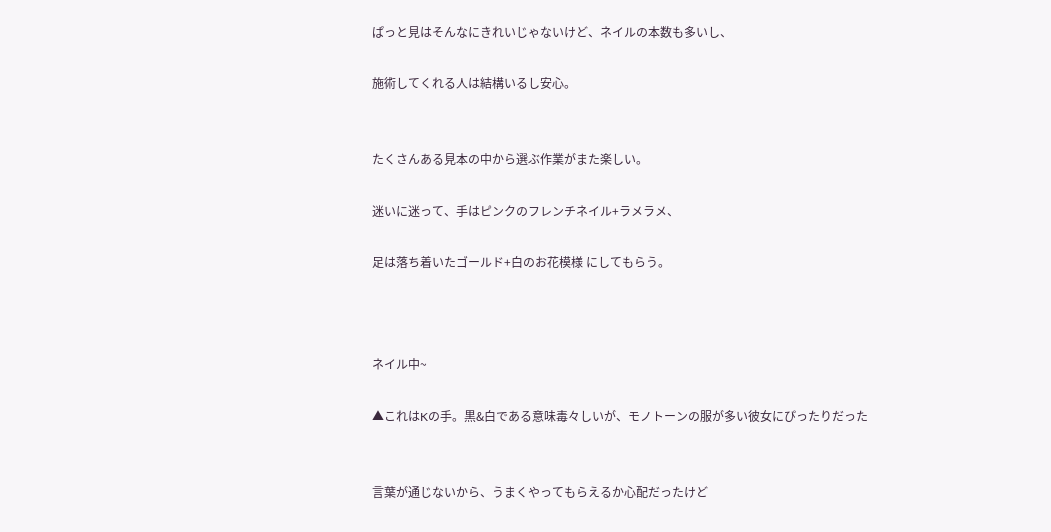ぱっと見はそんなにきれいじゃないけど、ネイルの本数も多いし、

施術してくれる人は結構いるし安心。


たくさんある見本の中から選ぶ作業がまた楽しい。

迷いに迷って、手はピンクのフレンチネイル+ラメラメ、

足は落ち着いたゴールド+白のお花模様 にしてもらう。



ネイル中~

▲これはKの手。黒&白である意味毒々しいが、モノトーンの服が多い彼女にぴったりだった


言葉が通じないから、うまくやってもらえるか心配だったけど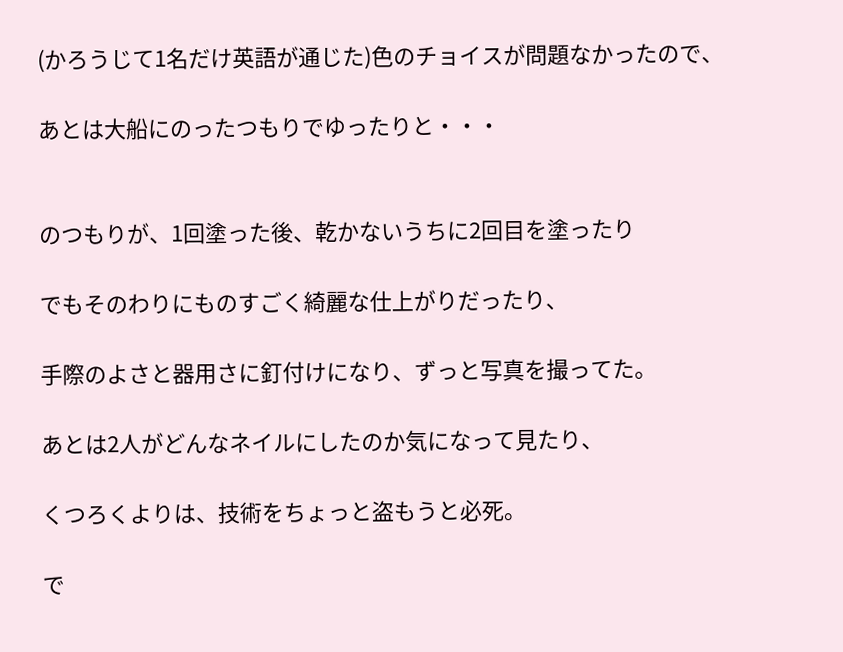(かろうじて1名だけ英語が通じた)色のチョイスが問題なかったので、

あとは大船にのったつもりでゆったりと・・・


のつもりが、1回塗った後、乾かないうちに2回目を塗ったり

でもそのわりにものすごく綺麗な仕上がりだったり、

手際のよさと器用さに釘付けになり、ずっと写真を撮ってた。

あとは2人がどんなネイルにしたのか気になって見たり、

くつろくよりは、技術をちょっと盗もうと必死。

で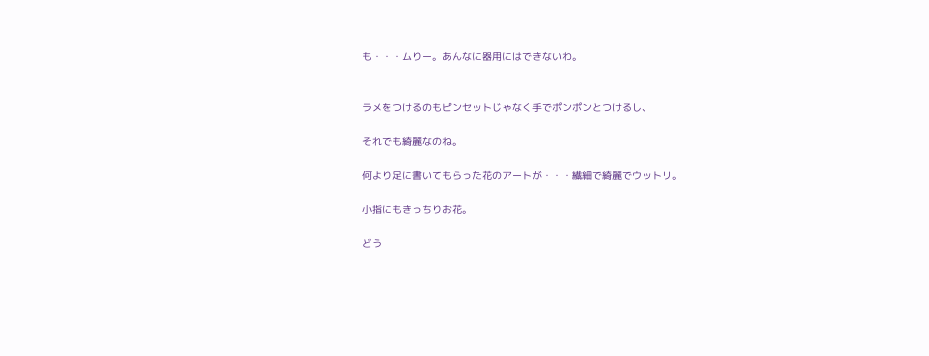も・・・ムりー。あんなに器用にはできないわ。


ラメをつけるのもピンセットじゃなく手でポンポンとつけるし、

それでも綺麗なのね。

何より足に書いてもらった花のアートが・・・繊細で綺麗でウットリ。

小指にもきっちりお花。

どう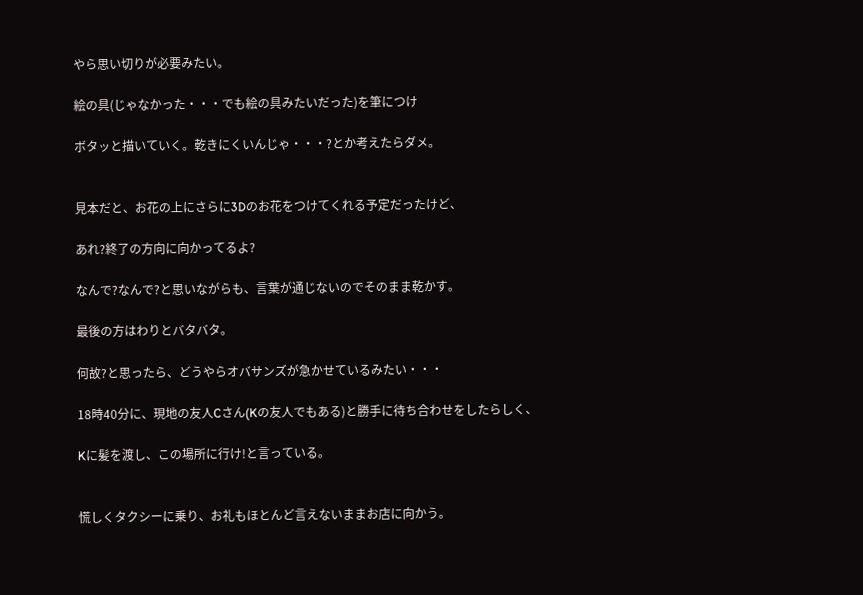やら思い切りが必要みたい。

絵の具(じゃなかった・・・でも絵の具みたいだった)を筆につけ

ボタッと描いていく。乾きにくいんじゃ・・・?とか考えたらダメ。


見本だと、お花の上にさらに3Dのお花をつけてくれる予定だったけど、

あれ?終了の方向に向かってるよ?

なんで?なんで?と思いながらも、言葉が通じないのでそのまま乾かす。

最後の方はわりとバタバタ。

何故?と思ったら、どうやらオバサンズが急かせているみたい・・・

18時40分に、現地の友人Cさん(Kの友人でもある)と勝手に待ち合わせをしたらしく、

Kに髪を渡し、この場所に行け!と言っている。


慌しくタクシーに乗り、お礼もほとんど言えないままお店に向かう。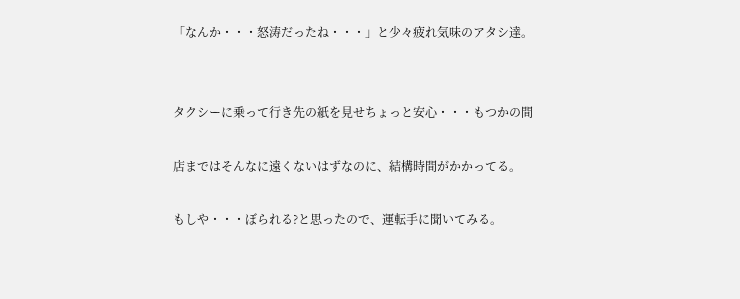「なんか・・・怒涛だったね・・・」と少々疲れ気味のアタシ達。


タクシーに乗って行き先の紙を見せちょっと安心・・・もつかの間

店まではそんなに遠くないはずなのに、結構時間がかかってる。

もしや・・・ぼられる?と思ったので、運転手に聞いてみる。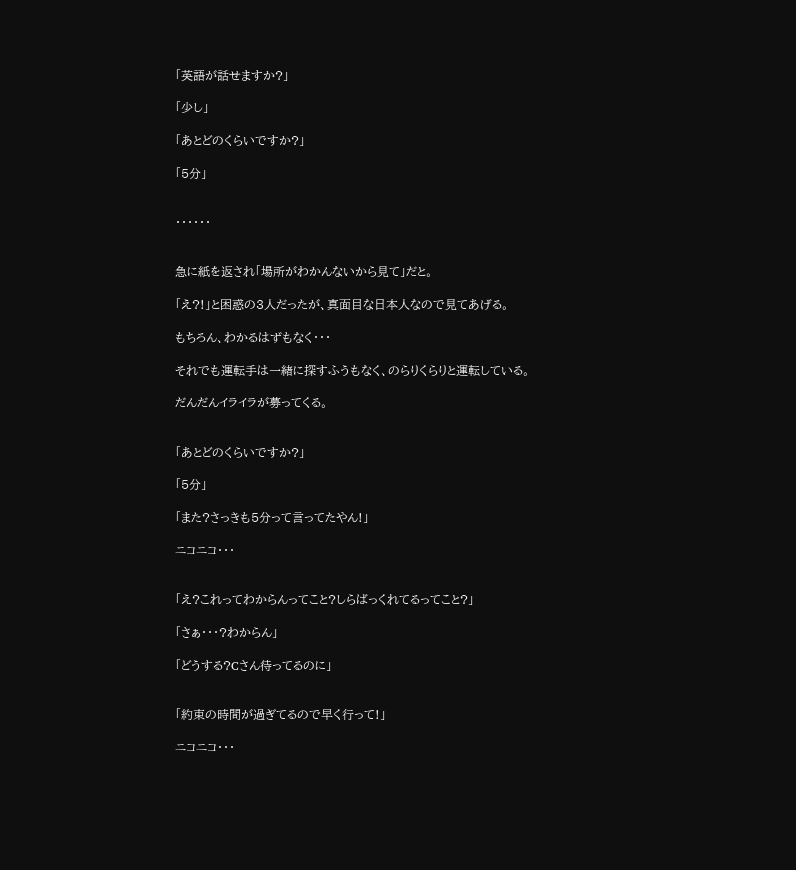「英語が話せますか?」

「少し」

「あとどのくらいですか?」

「5分」


・・・・・・


急に紙を返され「場所がわかんないから見て」だと。

「え?!」と困惑の3人だったが、真面目な日本人なので見てあげる。

もちろん、わかるはずもなく・・・

それでも運転手は一緒に探すふうもなく、のらりくらりと運転している。

だんだんイライラが募ってくる。


「あとどのくらいですか?」

「5分」

「また?さっきも5分って言ってたやん!」

ニコニコ・・・


「え?これってわからんってこと?しらばっくれてるってこと?」

「さぁ・・・?わからん」

「どうする?Cさん待ってるのに」


「約束の時間が過ぎてるので早く行って!」

ニコニコ・・・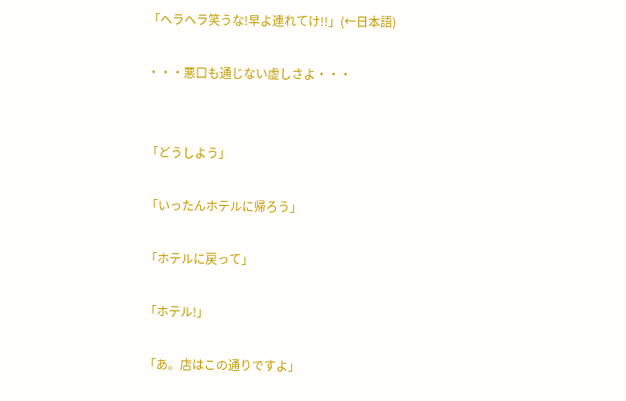「ヘラヘラ笑うな!早よ連れてけ!!」(←日本語)

・・・悪口も通じない虚しさよ・・・


「どうしよう」

「いったんホテルに帰ろう」

「ホテルに戻って」

「ホテル!」

「あ。店はこの通りですよ」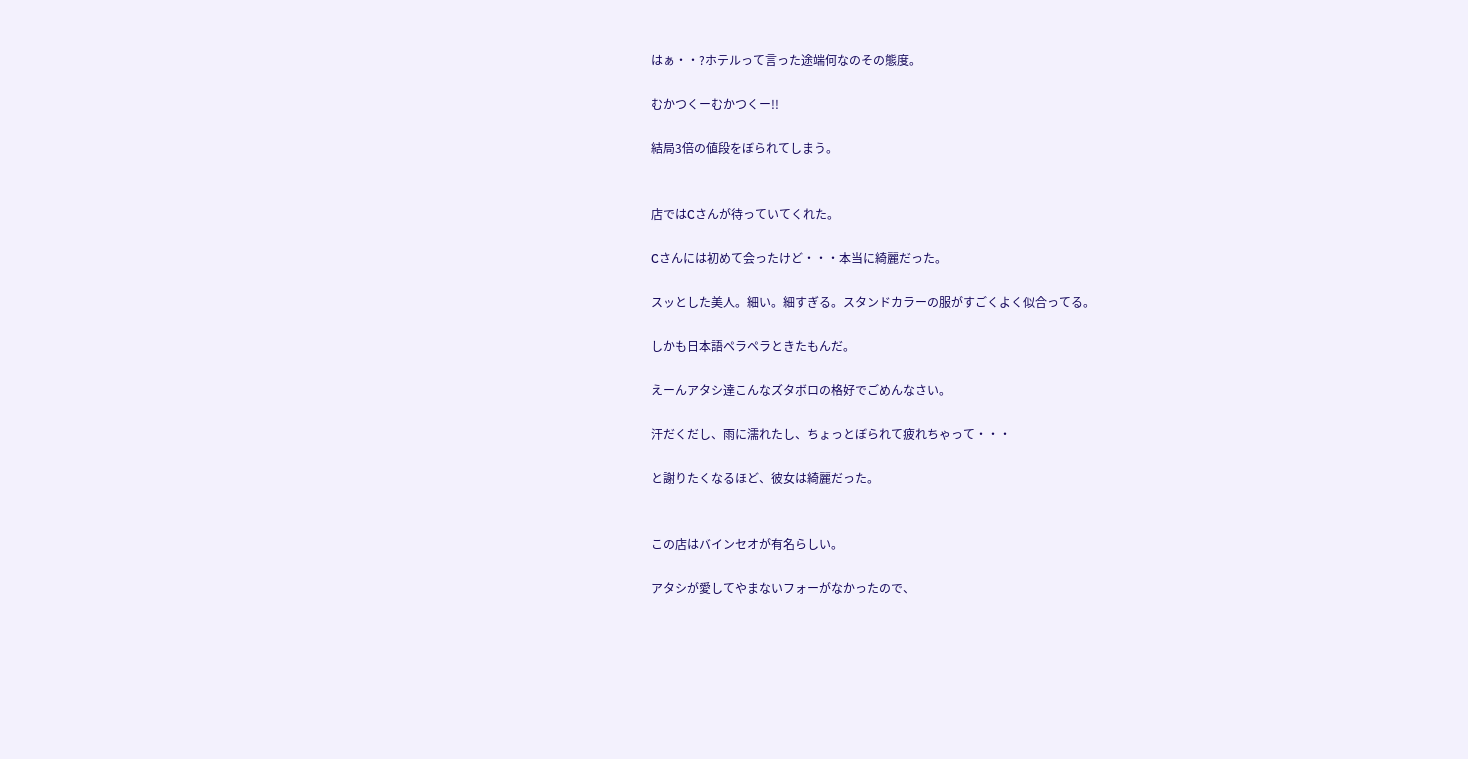はぁ・・?ホテルって言った途端何なのその態度。

むかつくーむかつくー!!

結局3倍の値段をぼられてしまう。


店ではCさんが待っていてくれた。

Cさんには初めて会ったけど・・・本当に綺麗だった。

スッとした美人。細い。細すぎる。スタンドカラーの服がすごくよく似合ってる。

しかも日本語ペラペラときたもんだ。

えーんアタシ達こんなズタボロの格好でごめんなさい。

汗だくだし、雨に濡れたし、ちょっとぼられて疲れちゃって・・・

と謝りたくなるほど、彼女は綺麗だった。


この店はバインセオが有名らしい。

アタシが愛してやまないフォーがなかったので、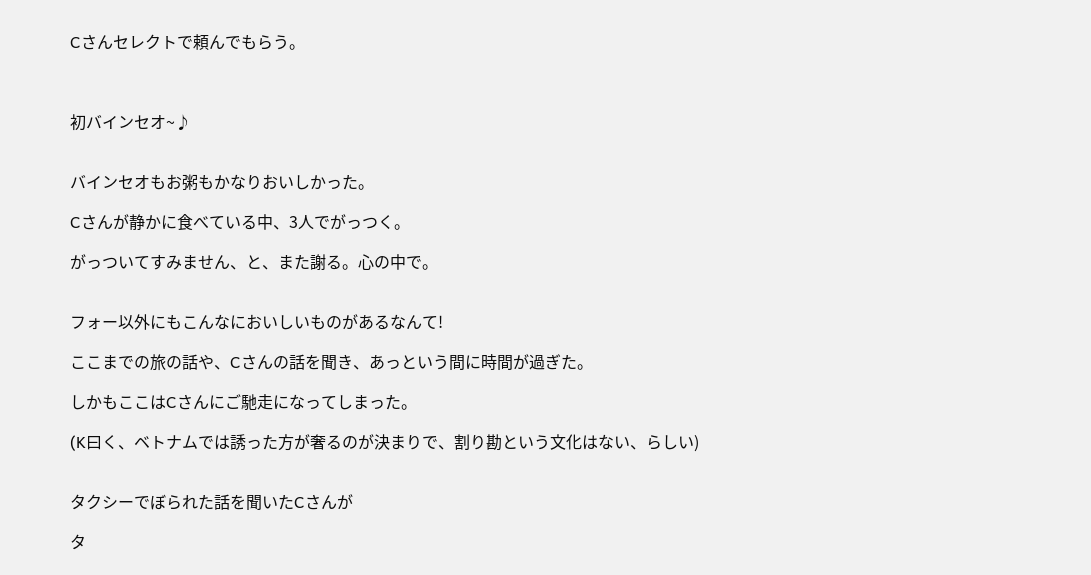Cさんセレクトで頼んでもらう。



初バインセオ~♪


バインセオもお粥もかなりおいしかった。

Cさんが静かに食べている中、3人でがっつく。

がっついてすみません、と、また謝る。心の中で。


フォー以外にもこんなにおいしいものがあるなんて!

ここまでの旅の話や、Cさんの話を聞き、あっという間に時間が過ぎた。

しかもここはCさんにご馳走になってしまった。

(K曰く、ベトナムでは誘った方が奢るのが決まりで、割り勘という文化はない、らしい)


タクシーでぼられた話を聞いたCさんが

タ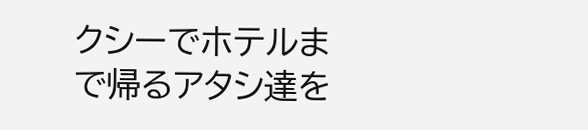クシーでホテルまで帰るアタシ達を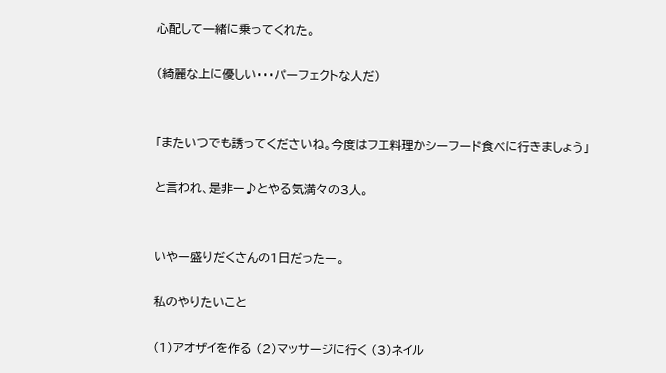心配して一緒に乗ってくれた。

(綺麗な上に優しい・・・パーフェクトな人だ)


「またいつでも誘ってくださいね。今度はフエ料理かシーフード食べに行きましょう」

と言われ、是非ー♪とやる気満々の3人。


いやー盛りだくさんの1日だったー。

私のやりたいこと

(1)アオザイを作る (2)マッサージに行く (3)ネイル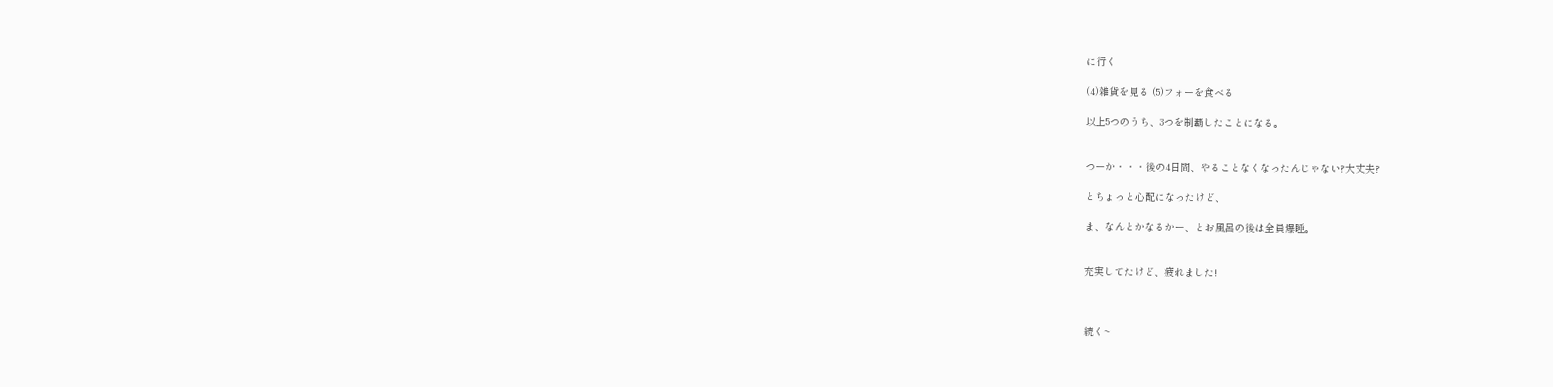に行く

(4)雑貨を見る (5)フォーを食べる

以上5つのうち、3つを制覇したことになる。


つーか・・・後の4日間、やることなくなったんじゃない?大丈夫?

とちょっと心配になったけど、

ま、なんとかなるかー、とお風呂の後は全員爆睡。


充実してたけど、疲れました!



続く~